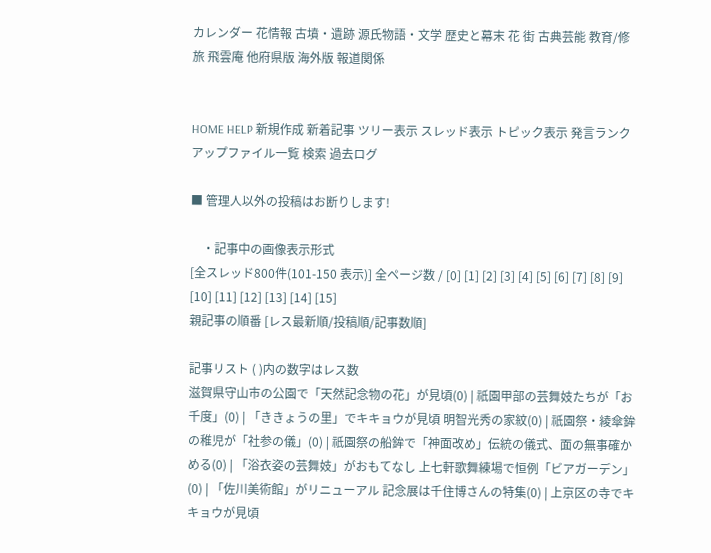カレンダー 花情報 古墳・遺跡 源氏物語・文学 歴史と幕末 花 街 古典芸能 教育/修旅 飛雲庵 他府県版 海外版 報道関係


HOME HELP 新規作成 新着記事 ツリー表示 スレッド表示 トピック表示 発言ランク アップファイル一覧 検索 過去ログ

■ 管理人以外の投稿はお断りします!

    ・記事中の画像表示形式
[全スレッド800件(101-150 表示)] 全ページ数 / [0] [1] [2] [3] [4] [5] [6] [7] [8] [9] [10] [11] [12] [13] [14] [15]
親記事の順番 [レス最新順/投稿順/記事数順]

記事リスト ( )内の数字はレス数
滋賀県守山市の公園で「天然記念物の花」が見頃(0) | 祇園甲部の芸舞妓たちが「お千度」(0) | 「ききょうの里」でキキョウが見頃 明智光秀の家紋(0) | 祇園祭・綾傘鉾の稚児が「社参の儀」(0) | 祇園祭の船鉾で「神面改め」伝統の儀式、面の無事確かめる(0) | 「浴衣姿の芸舞妓」がおもてなし 上七軒歌舞練場で恒例「ビアガーデン」(0) | 「佐川美術館」がリニューアル 記念展は千住博さんの特集(0) | 上京区の寺でキキョウが見頃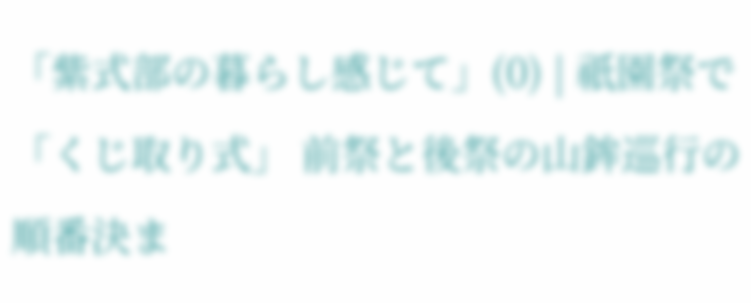「紫式部の暮らし感じて」(0) | 祇園祭で「くじ取り式」 前祭と後祭の山鉾巡行の順番決ま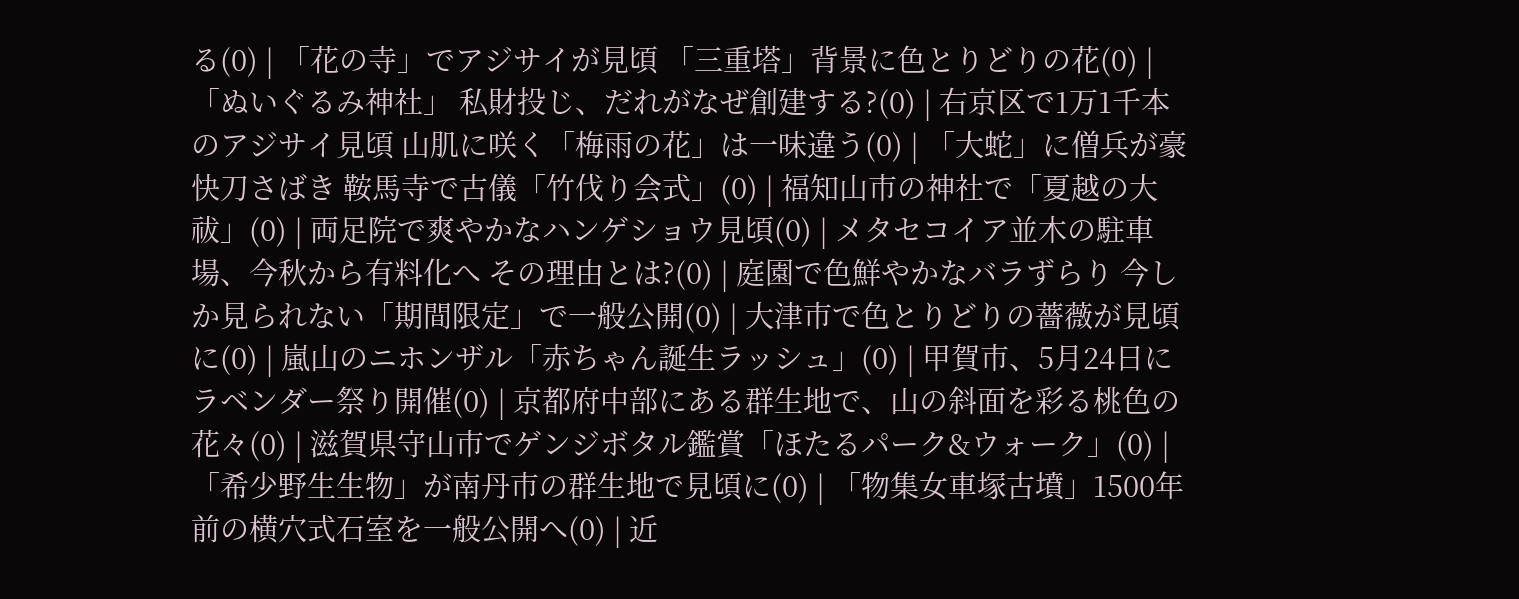る(0) | 「花の寺」でアジサイが見頃 「三重塔」背景に色とりどりの花(0) | 「ぬいぐるみ神社」 私財投じ、だれがなぜ創建する?(0) | 右京区で1万1千本のアジサイ見頃 山肌に咲く「梅雨の花」は一味違う(0) | 「大蛇」に僧兵が豪快刀さばき 鞍馬寺で古儀「竹伐り会式」(0) | 福知山市の神社で「夏越の大祓」(0) | 両足院で爽やかなハンゲショウ見頃(0) | メタセコイア並木の駐車場、今秋から有料化へ その理由とは?(0) | 庭園で色鮮やかなバラずらり 今しか見られない「期間限定」で一般公開(0) | 大津市で色とりどりの薔薇が見頃に(0) | 嵐山のニホンザル「赤ちゃん誕生ラッシュ」(0) | 甲賀市、5月24日にラベンダー祭り開催(0) | 京都府中部にある群生地で、山の斜面を彩る桃色の花々(0) | 滋賀県守山市でゲンジボタル鑑賞「ほたるパーク&ウォーク」(0) | 「希少野生生物」が南丹市の群生地で見頃に(0) | 「物集女車塚古墳」1500年前の横穴式石室を一般公開へ(0) | 近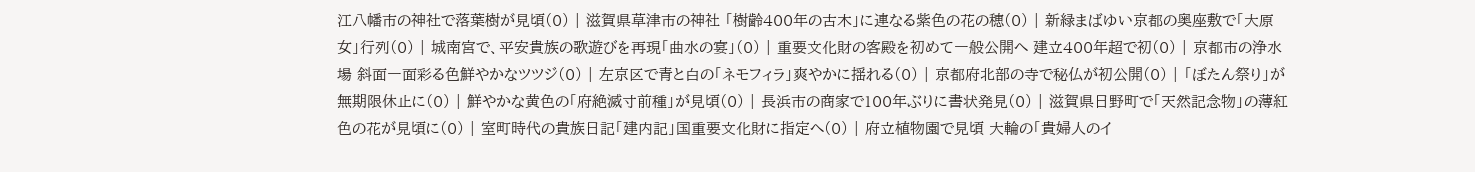江八幡市の神社で落葉樹が見頃(0) | 滋賀県草津市の神社 「樹齢400年の古木」に連なる紫色の花の穂(0) | 新緑まばゆい京都の奥座敷で「大原女」行列(0) | 城南宮で、平安貴族の歌遊びを再現「曲水の宴」(0) | 重要文化財の客殿を初めて一般公開へ 建立400年超で初(0) | 京都市の浄水場 斜面一面彩る色鮮やかなツツジ(0) | 左京区で青と白の「ネモフィラ」爽やかに揺れる(0) | 京都府北部の寺で秘仏が初公開(0) | 「ぼたん祭り」が無期限休止に(0) | 鮮やかな黄色の「府絶滅寸前種」が見頃(0) | 長浜市の商家で100年ぶりに書状発見(0) | 滋賀県日野町で「天然記念物」の薄紅色の花が見頃に(0) | 室町時代の貴族日記「建内記」国重要文化財に指定へ(0) | 府立植物園で見頃 大輪の「貴婦人のイ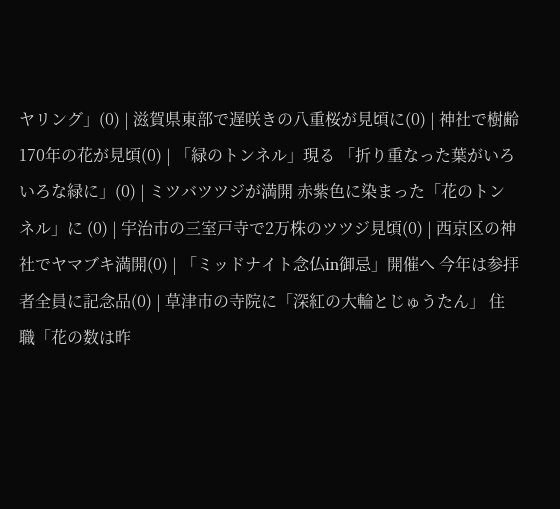ヤリング」(0) | 滋賀県東部で遅咲きの八重桜が見頃に(0) | 神社で樹齢170年の花が見頃(0) | 「緑のトンネル」現る 「折り重なった葉がいろいろな緑に」(0) | ミツバツツジが満開 赤紫色に染まった「花のトンネル」に (0) | 宇治市の三室戸寺で2万株のツツジ見頃(0) | 西京区の神社でヤマブキ満開(0) | 「ミッドナイト念仏in御忌」開催へ 今年は参拝者全員に記念品(0) | 草津市の寺院に「深紅の大輪とじゅうたん」 住職「花の数は昨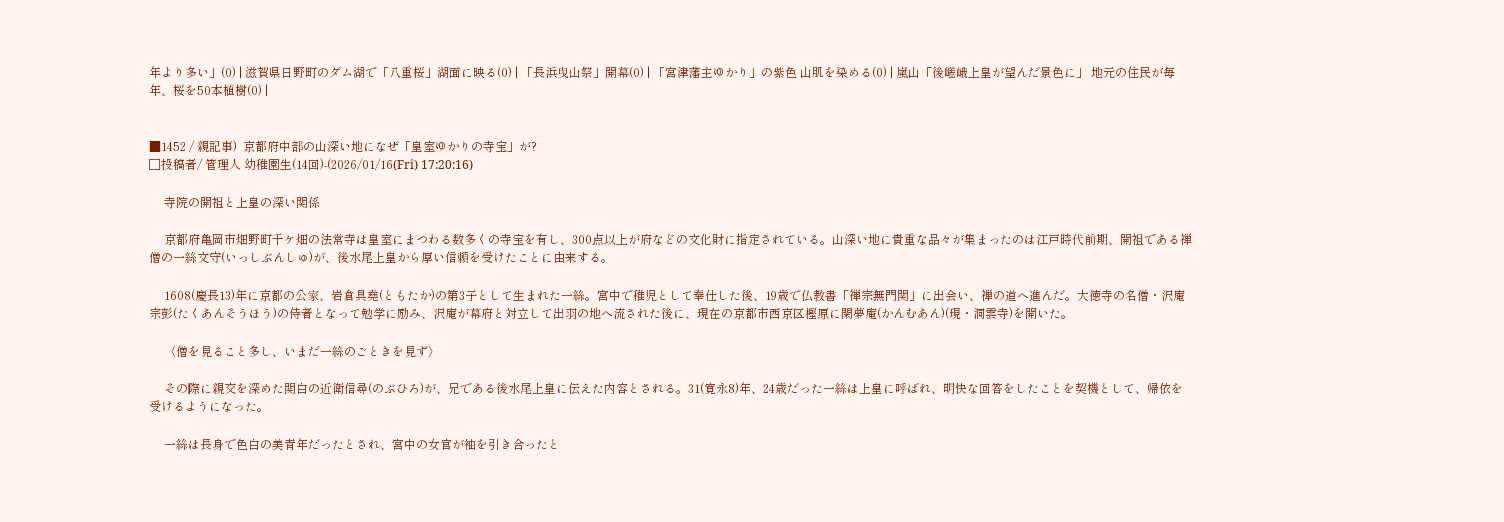年より多い」(0) | 滋賀県日野町のダム湖で「八重桜」湖面に映る(0) | 「長浜曳山祭」開幕(0) | 「宮津藩主ゆかり」の紫色 山肌を染める(0) | 嵐山「後嵯峨上皇が望んだ景色に」 地元の住民が毎年、桜を50本植樹(0) |


■1452 / 親記事)  京都府中部の山深い地になぜ「皇室ゆかりの寺宝」が?
□投稿者/ 管理人 幼稚園生(14回)-(2026/01/16(Fri) 17:20:16)

     寺院の開祖と上皇の深い関係

     京都府亀岡市畑野町千ケ畑の法常寺は皇室にまつわる数多くの寺宝を有し、300点以上が府などの文化財に指定されている。山深い地に貴重な品々が集まったのは江戸時代前期、開祖である禅僧の一絲文守(いっしぶんしゅ)が、後水尾上皇から厚い信頼を受けたことに由来する。

     1608(慶長13)年に京都の公家、岩倉具堯(ともたか)の第3子として生まれた一絲。宮中で稚児として奉仕した後、19歳で仏教書「禅宗無門関」に出会い、禅の道へ進んだ。大徳寺の名僧・沢庵宗彭(たくあんそうほう)の侍者となって勉学に励み、沢庵が幕府と対立して出羽の地へ流された後に、現在の京都市西京区樫原に閑夢庵(かんむあん)(現・洞雲寺)を開いた。

     〈僧を見ること多し、いまだ一絲のごときを見ず〉

     その際に親交を深めた関白の近衛信尋(のぶひろ)が、兄である後水尾上皇に伝えた内容とされる。31(寛永8)年、24歳だった一絲は上皇に呼ばれ、明快な回答をしたことを契機として、帰依を受けるようになった。

     一絲は長身で色白の美青年だったとされ、宮中の女官が袖を引き合ったと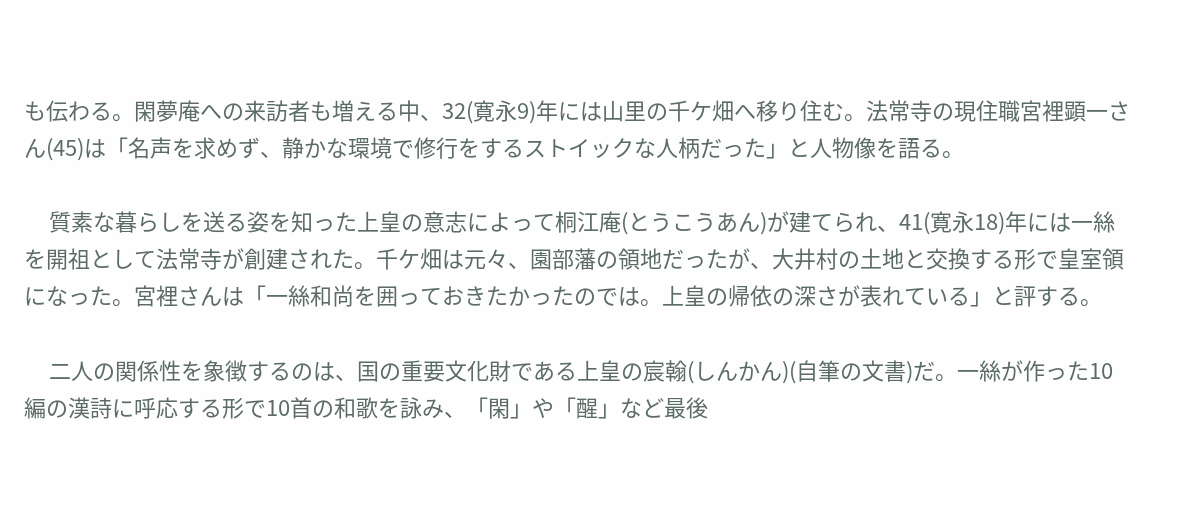も伝わる。閑夢庵への来訪者も増える中、32(寛永9)年には山里の千ケ畑へ移り住む。法常寺の現住職宮裡顕一さん(45)は「名声を求めず、静かな環境で修行をするストイックな人柄だった」と人物像を語る。

     質素な暮らしを送る姿を知った上皇の意志によって桐江庵(とうこうあん)が建てられ、41(寛永18)年には一絲を開祖として法常寺が創建された。千ケ畑は元々、園部藩の領地だったが、大井村の土地と交換する形で皇室領になった。宮裡さんは「一絲和尚を囲っておきたかったのでは。上皇の帰依の深さが表れている」と評する。

     二人の関係性を象徴するのは、国の重要文化財である上皇の宸翰(しんかん)(自筆の文書)だ。一絲が作った10編の漢詩に呼応する形で10首の和歌を詠み、「閑」や「醒」など最後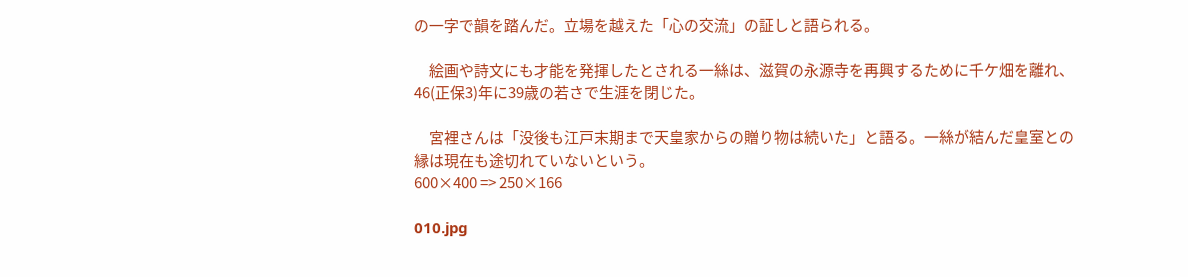の一字で韻を踏んだ。立場を越えた「心の交流」の証しと語られる。

     絵画や詩文にも才能を発揮したとされる一絲は、滋賀の永源寺を再興するために千ケ畑を離れ、46(正保3)年に39歳の若さで生涯を閉じた。

     宮裡さんは「没後も江戸末期まで天皇家からの贈り物は続いた」と語る。一絲が結んだ皇室との縁は現在も途切れていないという。
600×400 => 250×166

010.jpg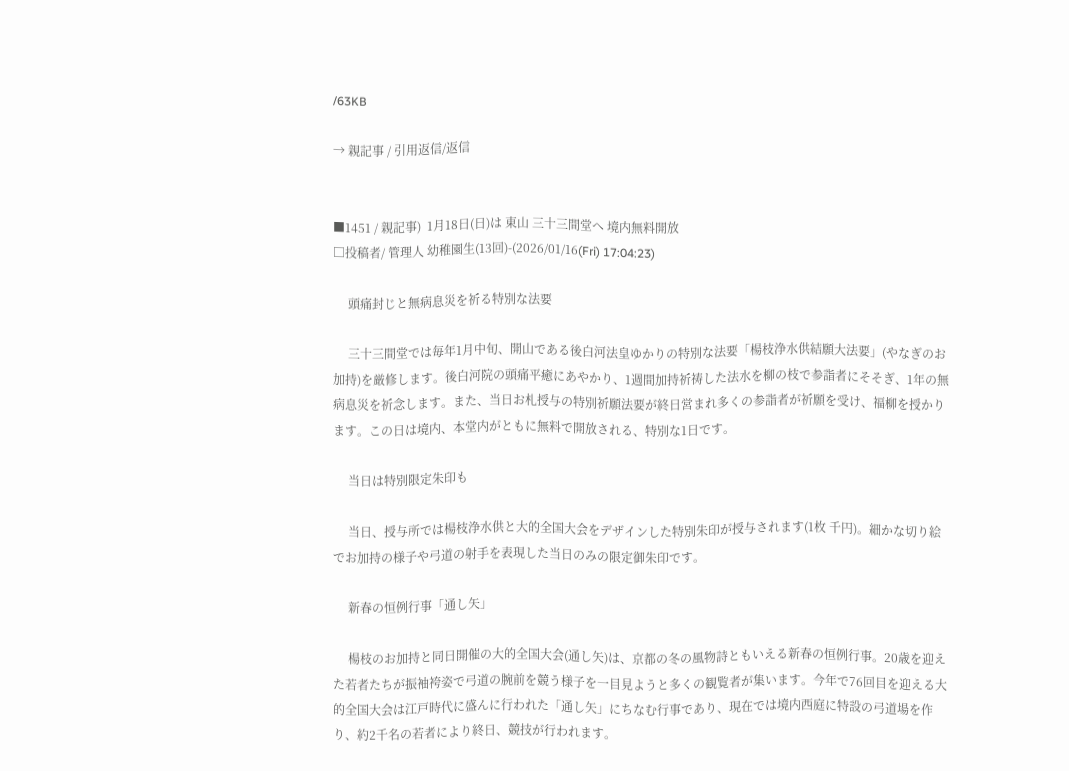/63KB

→ 親記事 / 引用返信/返信


■1451 / 親記事)  1月18日(日)は 東山 三十三間堂へ 境内無料開放
□投稿者/ 管理人 幼稚園生(13回)-(2026/01/16(Fri) 17:04:23)

     頭痛封じと無病息災を祈る特別な法要

     三十三間堂では毎年1月中旬、開山である後白河法皇ゆかりの特別な法要「楊枝浄水供結願大法要」(やなぎのお加持)を厳修します。後白河院の頭痛平癒にあやかり、1週間加持祈祷した法水を柳の枝で参詣者にそそぎ、1年の無病息災を祈念します。また、当日お札授与の特別祈願法要が終日営まれ多くの参詣者が祈願を受け、福柳を授かります。この日は境内、本堂内がともに無料で開放される、特別な1日です。

     当日は特別限定朱印も

     当日、授与所では楊枝浄水供と大的全国大会をデザインした特別朱印が授与されます(1枚 千円)。細かな切り絵でお加持の様子や弓道の射手を表現した当日のみの限定御朱印です。

     新春の恒例行事「通し矢」

     楊枝のお加持と同日開催の大的全国大会(通し矢)は、京都の冬の風物詩ともいえる新春の恒例行事。20歳を迎えた若者たちが振袖袴姿で弓道の腕前を競う様子を一目見ようと多くの観覧者が集います。今年で76回目を迎える大的全国大会は江戸時代に盛んに行われた「通し矢」にちなむ行事であり、現在では境内西庭に特設の弓道場を作り、約2千名の若者により終日、競技が行われます。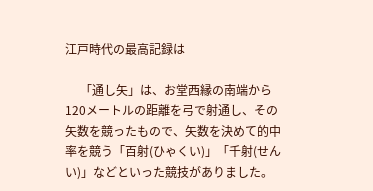江戸時代の最高記録は

     「通し矢」は、お堂西縁の南端から120メートルの距離を弓で射通し、その矢数を競ったもので、矢数を決めて的中率を競う「百射(ひゃくい)」「千射(せんい)」などといった競技がありました。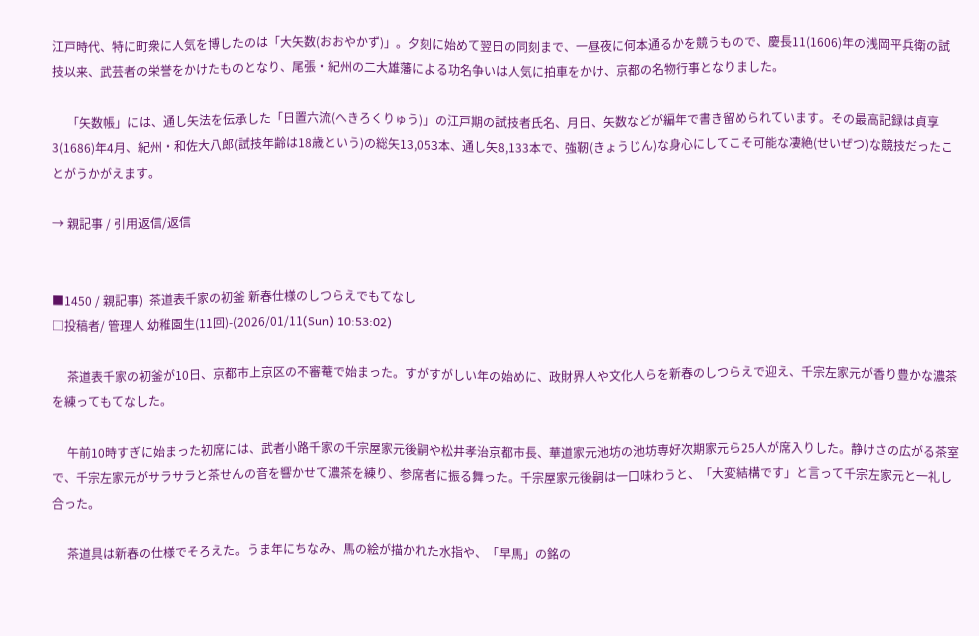江戸時代、特に町衆に人気を博したのは「大矢数(おおやかず)」。夕刻に始めて翌日の同刻まで、一昼夜に何本通るかを競うもので、慶長11(1606)年の浅岡平兵衛の試技以来、武芸者の栄誉をかけたものとなり、尾張・紀州の二大雄藩による功名争いは人気に拍車をかけ、京都の名物行事となりました。

     「矢数帳」には、通し矢法を伝承した「日置六流(へきろくりゅう)」の江戸期の試技者氏名、月日、矢数などが編年で書き留められています。その最高記録は貞享3(1686)年4月、紀州・和佐大八郎(試技年齢は18歳という)の総矢13,053本、通し矢8,133本で、強靭(きょうじん)な身心にしてこそ可能な凄絶(せいぜつ)な競技だったことがうかがえます。

→ 親記事 / 引用返信/返信


■1450 / 親記事)  茶道表千家の初釜 新春仕様のしつらえでもてなし
□投稿者/ 管理人 幼稚園生(11回)-(2026/01/11(Sun) 10:53:02)

     茶道表千家の初釜が10日、京都市上京区の不審菴で始まった。すがすがしい年の始めに、政財界人や文化人らを新春のしつらえで迎え、千宗左家元が香り豊かな濃茶を練ってもてなした。

     午前10時すぎに始まった初席には、武者小路千家の千宗屋家元後嗣や松井孝治京都市長、華道家元池坊の池坊専好次期家元ら25人が席入りした。静けさの広がる茶室で、千宗左家元がサラサラと茶せんの音を響かせて濃茶を練り、参席者に振る舞った。千宗屋家元後嗣は一口味わうと、「大変結構です」と言って千宗左家元と一礼し合った。

     茶道具は新春の仕様でそろえた。うま年にちなみ、馬の絵が描かれた水指や、「早馬」の銘の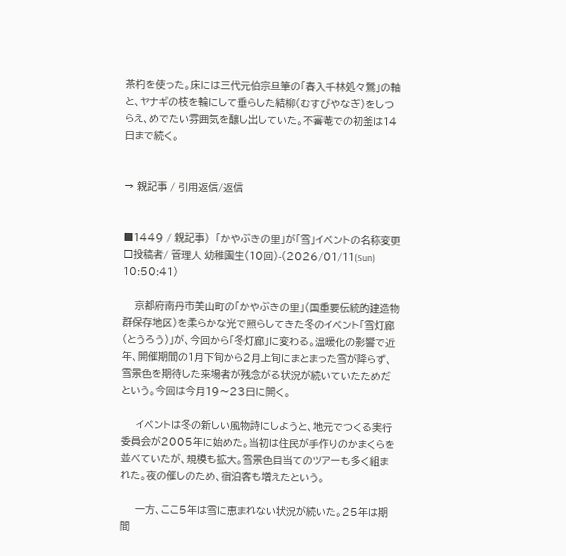茶杓を使った。床には三代元伯宗旦筆の「春入千林処々鶯」の軸と、ヤナギの枝を輪にして垂らした結柳(むすびやなぎ)をしつらえ、めでたい雰囲気を醸し出していた。不審菴での初釜は14日まで続く。


→ 親記事 / 引用返信/返信


■1449 / 親記事)  「かやぶきの里」が「雪」イベントの名称変更
□投稿者/ 管理人 幼稚園生(10回)-(2026/01/11(Sun) 10:50:41)

    京都府南丹市美山町の「かやぶきの里」(国重要伝統的建造物群保存地区)を柔らかな光で照らしてきた冬のイベント「雪灯廊(とうろう)」が、今回から「冬灯廊」に変わる。温暖化の影響で近年、開催期間の1月下旬から2月上旬にまとまった雪が降らず、雪景色を期待した来場者が残念がる状況が続いていたためだという。今回は今月19〜23日に開く。

     イベントは冬の新しい風物詩にしようと、地元でつくる実行委員会が2005年に始めた。当初は住民が手作りのかまくらを並べていたが、規模も拡大。雪景色目当てのツアーも多く組まれた。夜の催しのため、宿泊客も増えたという。

     一方、ここ5年は雪に恵まれない状況が続いた。25年は期間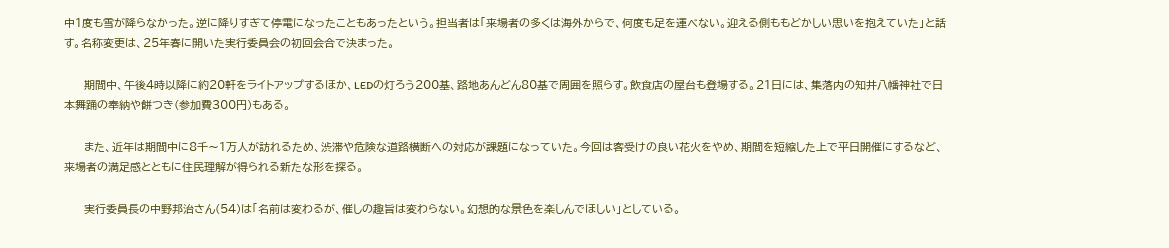中1度も雪が降らなかった。逆に降りすぎて停電になったこともあったという。担当者は「来場者の多くは海外からで、何度も足を運べない。迎える側ももどかしい思いを抱えていた」と話す。名称変更は、25年春に開いた実行委員会の初回会合で決まった。

     期間中、午後4時以降に約20軒をライトアップするほか、LEDの灯ろう200基、路地あんどん80基で周囲を照らす。飲食店の屋台も登場する。21日には、集落内の知井八幡神社で日本舞踊の奉納や餅つき(参加費300円)もある。

     また、近年は期間中に8千〜1万人が訪れるため、渋滞や危険な道路横断への対応が課題になっていた。今回は客受けの良い花火をやめ、期間を短縮した上で平日開催にするなど、来場者の満足感とともに住民理解が得られる新たな形を探る。

     実行委員長の中野邦治さん(54)は「名前は変わるが、催しの趣旨は変わらない。幻想的な景色を楽しんでほしい」としている。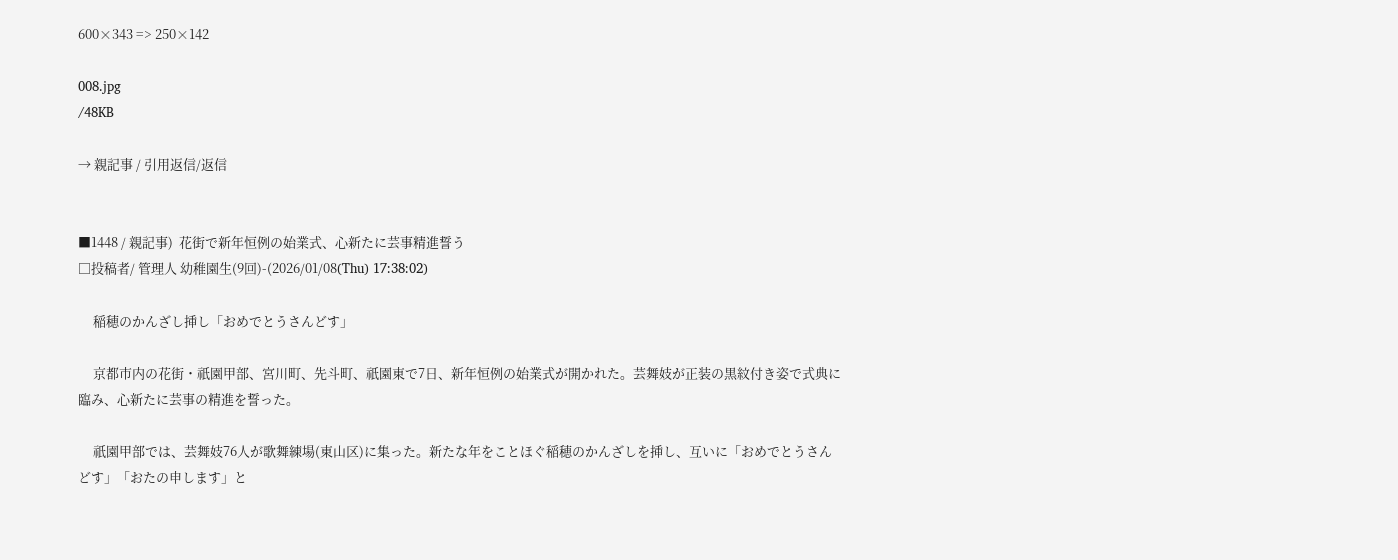600×343 => 250×142

008.jpg
/48KB

→ 親記事 / 引用返信/返信


■1448 / 親記事)  花街で新年恒例の始業式、心新たに芸事精進誓う
□投稿者/ 管理人 幼稚園生(9回)-(2026/01/08(Thu) 17:38:02)

     稲穂のかんざし挿し「おめでとうさんどす」

     京都市内の花街・祇園甲部、宮川町、先斗町、祇園東で7日、新年恒例の始業式が開かれた。芸舞妓が正装の黒紋付き姿で式典に臨み、心新たに芸事の精進を誓った。

     祇園甲部では、芸舞妓76人が歌舞練場(東山区)に集った。新たな年をことほぐ稲穂のかんざしを挿し、互いに「おめでとうさんどす」「おたの申します」と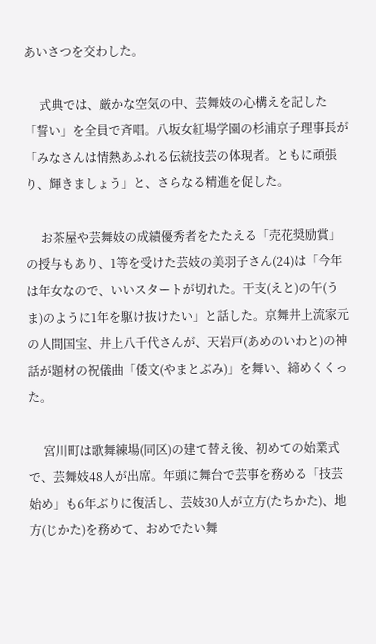あいさつを交わした。

     式典では、厳かな空気の中、芸舞妓の心構えを記した「誓い」を全員で斉唱。八坂女紅場学園の杉浦京子理事長が「みなさんは情熱あふれる伝統技芸の体現者。ともに頑張り、輝きましょう」と、さらなる精進を促した。

     お茶屋や芸舞妓の成績優秀者をたたえる「売花奨励賞」の授与もあり、1等を受けた芸妓の美羽子さん(24)は「今年は年女なので、いいスタートが切れた。干支(えと)の午(うま)のように1年を駆け抜けたい」と話した。京舞井上流家元の人間国宝、井上八千代さんが、天岩戸(あめのいわと)の神話が題材の祝儀曲「倭文(やまとぶみ)」を舞い、締めくくった。

     宮川町は歌舞練場(同区)の建て替え後、初めての始業式で、芸舞妓48人が出席。年頭に舞台で芸事を務める「技芸始め」も6年ぶりに復活し、芸妓30人が立方(たちかた)、地方(じかた)を務めて、おめでたい舞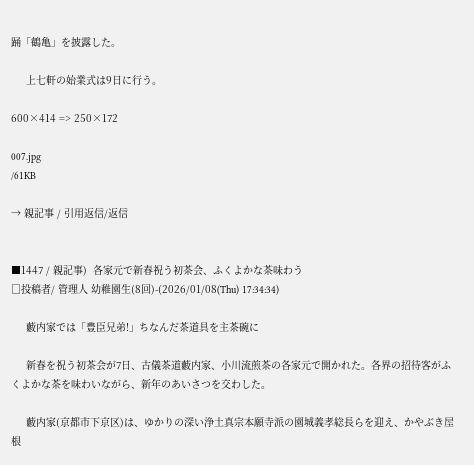踊「鶴亀」を披露した。

     上七軒の始業式は9日に行う。

600×414 => 250×172

007.jpg
/61KB

→ 親記事 / 引用返信/返信


■1447 / 親記事)  各家元で新春祝う初茶会、ふくよかな茶味わう
□投稿者/ 管理人 幼稚園生(8回)-(2026/01/08(Thu) 17:34:34)

     藪内家では「豊臣兄弟!」ちなんだ茶道具を主茶碗に

     新春を祝う初茶会が7日、古儀茶道藪内家、小川流煎茶の各家元で開かれた。各界の招待客がふくよかな茶を味わいながら、新年のあいさつを交わした。

     藪内家(京都市下京区)は、ゆかりの深い浄土真宗本願寺派の園城義孝総長らを迎え、かやぶき屋根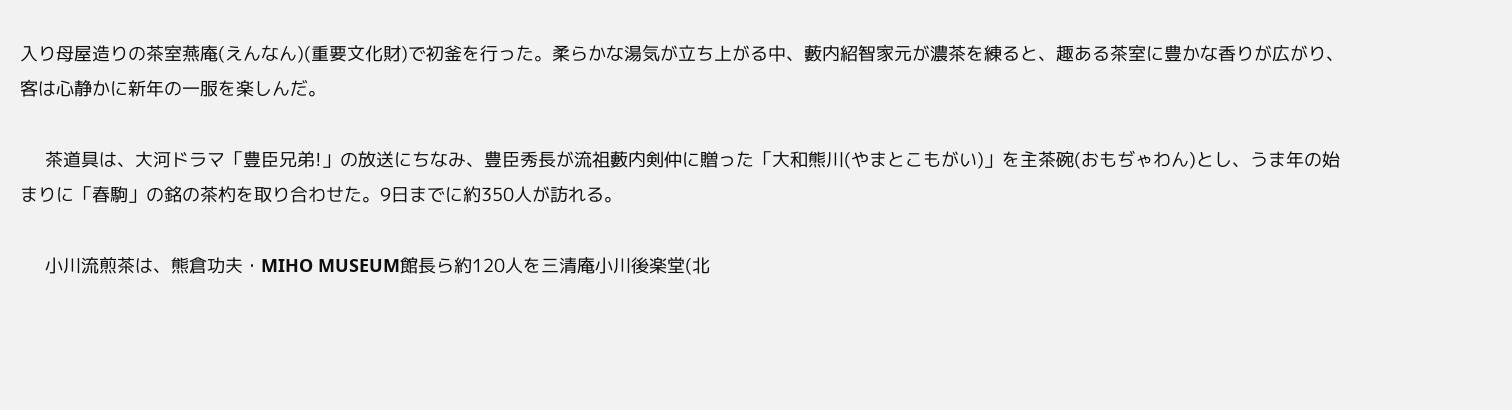入り母屋造りの茶室燕庵(えんなん)(重要文化財)で初釜を行った。柔らかな湯気が立ち上がる中、藪内紹智家元が濃茶を練ると、趣ある茶室に豊かな香りが広がり、客は心静かに新年の一服を楽しんだ。

     茶道具は、大河ドラマ「豊臣兄弟!」の放送にちなみ、豊臣秀長が流祖藪内剣仲に贈った「大和熊川(やまとこもがい)」を主茶碗(おもぢゃわん)とし、うま年の始まりに「春駒」の銘の茶杓を取り合わせた。9日までに約350人が訪れる。

     小川流煎茶は、熊倉功夫・MIHO MUSEUM館長ら約120人を三清庵小川後楽堂(北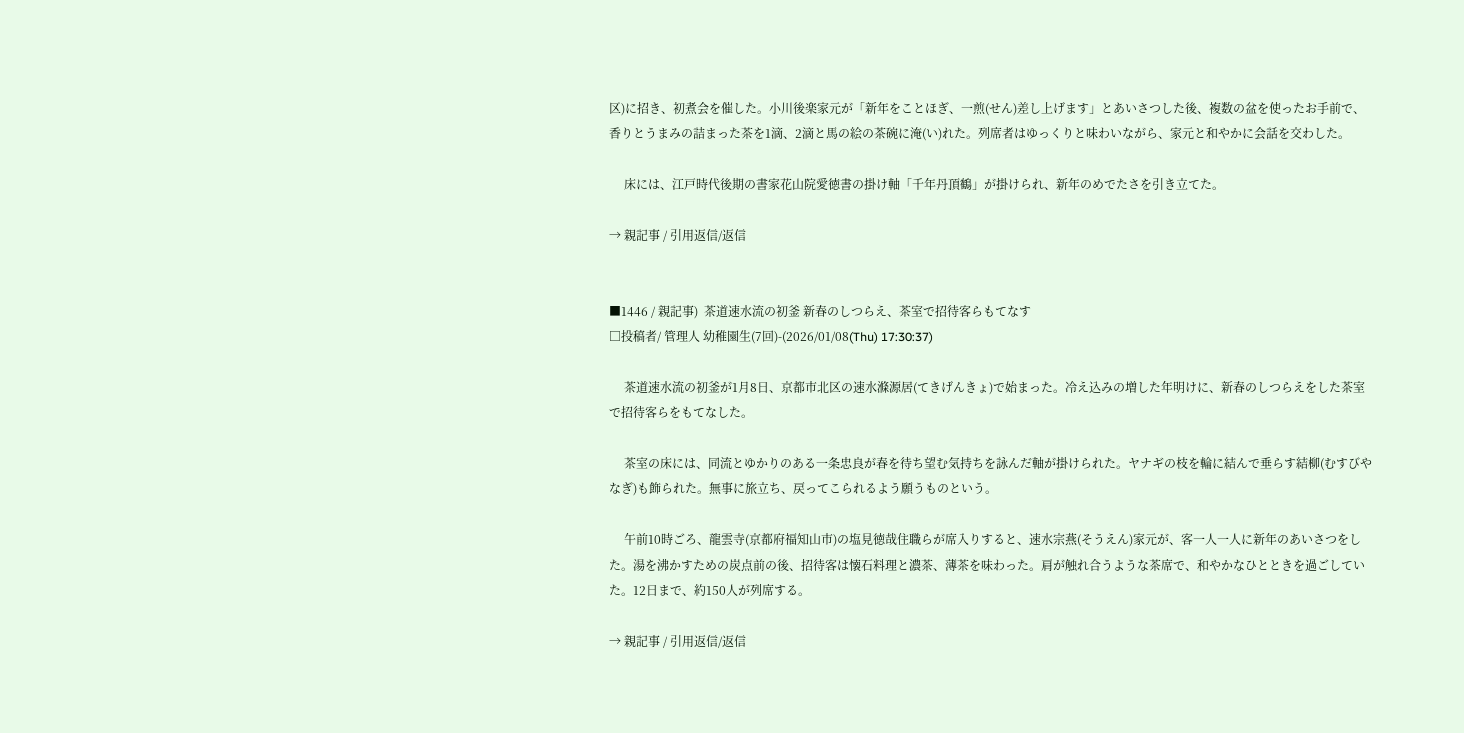区)に招き、初煮会を催した。小川後楽家元が「新年をことほぎ、一煎(せん)差し上げます」とあいさつした後、複数の盆を使ったお手前で、香りとうまみの詰まった茶を1滴、2滴と馬の絵の茶碗に淹(い)れた。列席者はゆっくりと味わいながら、家元と和やかに会話を交わした。

     床には、江戸時代後期の書家花山院愛徳書の掛け軸「千年丹頂鶴」が掛けられ、新年のめでたさを引き立てた。

→ 親記事 / 引用返信/返信


■1446 / 親記事)  茶道速水流の初釜 新春のしつらえ、茶室で招待客らもてなす
□投稿者/ 管理人 幼稚園生(7回)-(2026/01/08(Thu) 17:30:37)

     茶道速水流の初釜が1月8日、京都市北区の速水滌源居(てきげんきょ)で始まった。冷え込みの増した年明けに、新春のしつらえをした茶室で招待客らをもてなした。

     茶室の床には、同流とゆかりのある一条忠良が春を待ち望む気持ちを詠んだ軸が掛けられた。ヤナギの枝を輪に結んで垂らす結柳(むすびやなぎ)も飾られた。無事に旅立ち、戻ってこられるよう願うものという。

     午前10時ごろ、龍雲寺(京都府福知山市)の塩見徳哉住職らが席入りすると、速水宗燕(そうえん)家元が、客一人一人に新年のあいさつをした。湯を沸かすための炭点前の後、招待客は懐石料理と濃茶、薄茶を味わった。肩が触れ合うような茶席で、和やかなひとときを過ごしていた。12日まで、約150人が列席する。

→ 親記事 / 引用返信/返信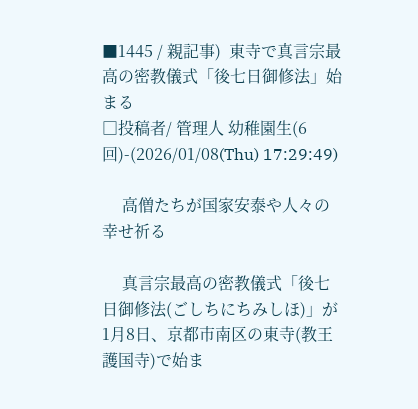■1445 / 親記事)  東寺で真言宗最高の密教儀式「後七日御修法」始まる
□投稿者/ 管理人 幼稚園生(6回)-(2026/01/08(Thu) 17:29:49)

     高僧たちが国家安泰や人々の幸せ祈る

     真言宗最高の密教儀式「後七日御修法(ごしちにちみしほ)」が1月8日、京都市南区の東寺(教王護国寺)で始ま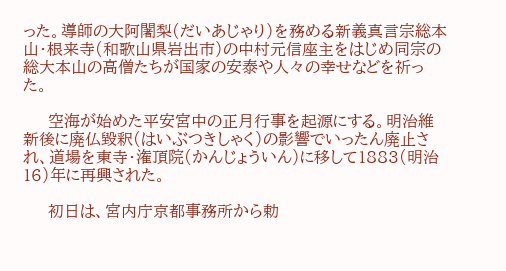った。導師の大阿闍梨(だいあじゃり)を務める新義真言宗総本山・根来寺(和歌山県岩出市)の中村元信座主をはじめ同宗の総大本山の高僧たちが国家の安泰や人々の幸せなどを祈った。

     空海が始めた平安宮中の正月行事を起源にする。明治維新後に廃仏毀釈(はいぶつきしゃく)の影響でいったん廃止され、道場を東寺・潅頂院(かんじょういん)に移して1883(明治16)年に再興された。

     初日は、宮内庁京都事務所から勅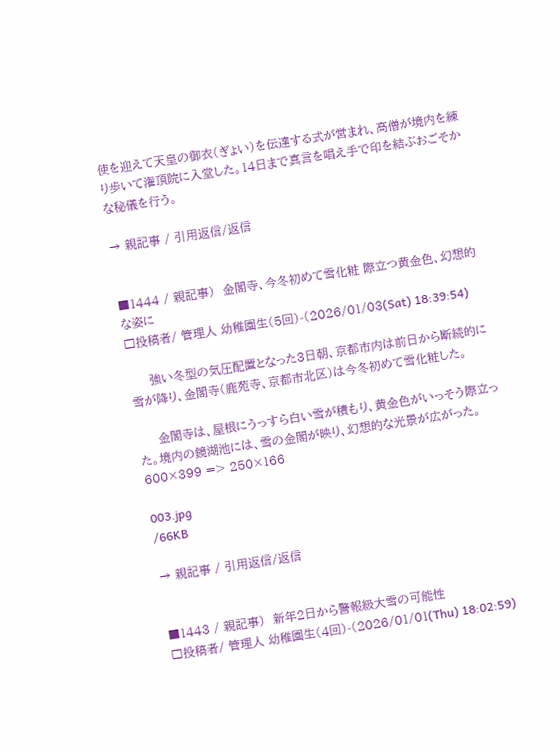使を迎えて天皇の御衣(ぎょい)を伝達する式が営まれ、高僧が境内を練り歩いて潅頂院に入堂した。14日まで真言を唱え手で印を結ぶおごそかな秘儀を行う。

→ 親記事 / 引用返信/返信


■1444 / 親記事)  金閣寺、今冬初めて雪化粧 際立つ黄金色、幻想的な姿に
□投稿者/ 管理人 幼稚園生(5回)-(2026/01/03(Sat) 18:39:54)

     強い冬型の気圧配置となった3日朝、京都市内は前日から断続的に雪が降り、金閣寺(鹿苑寺、京都市北区)は今冬初めて雪化粧した。

     金閣寺は、屋根にうっすら白い雪が積もり、黄金色がいっそう際立った。境内の鏡湖池には、雪の金閣が映り、幻想的な光景が広がった。
600×399 => 250×166

003.jpg
/66KB

→ 親記事 / 引用返信/返信


■1443 / 親記事)  新年2日から警報級大雪の可能性
□投稿者/ 管理人 幼稚園生(4回)-(2026/01/01(Thu) 18:02:59)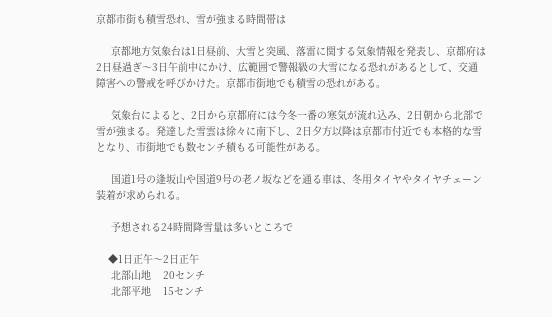京都市街も積雪恐れ、雪が強まる時間帯は

     京都地方気象台は1日昼前、大雪と突風、落雷に関する気象情報を発表し、京都府は2日昼過ぎ〜3日午前中にかけ、広範囲で警報級の大雪になる恐れがあるとして、交通障害への警戒を呼びかけた。京都市街地でも積雪の恐れがある。

     気象台によると、2日から京都府には今冬一番の寒気が流れ込み、2日朝から北部で雪が強まる。発達した雪雲は徐々に南下し、2日夕方以降は京都市付近でも本格的な雪となり、市街地でも数センチ積もる可能性がある。

     国道1号の逢坂山や国道9号の老ノ坂などを通る車は、冬用タイヤやタイヤチェーン装着が求められる。

     予想される24時間降雪量は多いところで

    ◆1日正午〜2日正午
     北部山地    20センチ
     北部平地    15センチ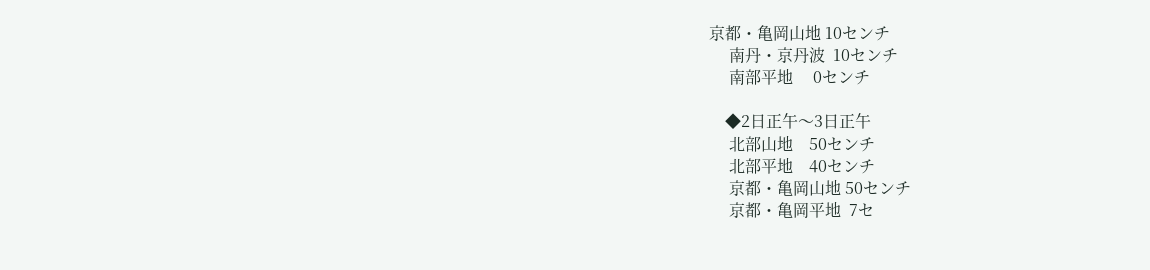京都・亀岡山地 10センチ
     南丹・京丹波  10センチ
     南部平地     0センチ

    ◆2日正午〜3日正午
     北部山地    50センチ
     北部平地    40センチ
     京都・亀岡山地 50センチ
     京都・亀岡平地  7セ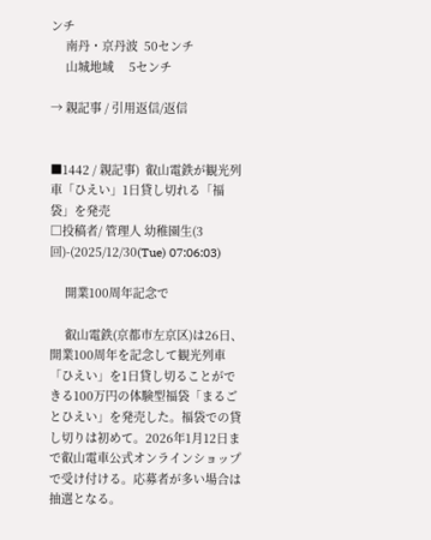ンチ
     南丹・京丹波  50センチ
     山城地域     5センチ

→ 親記事 / 引用返信/返信


■1442 / 親記事)  叡山電鉄が観光列車「ひえい」1日貸し切れる「福袋」を発売
□投稿者/ 管理人 幼稚園生(3回)-(2025/12/30(Tue) 07:06:03)

     開業100周年記念で

     叡山電鉄(京都市左京区)は26日、開業100周年を記念して観光列車「ひえい」を1日貸し切ることができる100万円の体験型福袋「まるごとひえい」を発売した。福袋での貸し切りは初めて。2026年1月12日まで叡山電車公式オンラインショップで受け付ける。応募者が多い場合は抽選となる。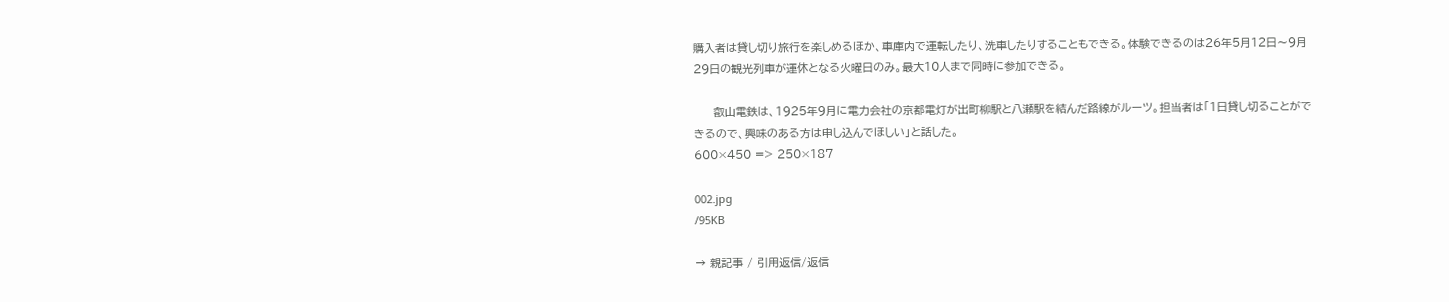購入者は貸し切り旅行を楽しめるほか、車庫内で運転したり、洗車したりすることもできる。体験できるのは26年5月12日〜9月29日の観光列車が運休となる火曜日のみ。最大10人まで同時に参加できる。

     叡山電鉄は、1925年9月に電力会社の京都電灯が出町柳駅と八瀬駅を結んだ路線がルーツ。担当者は「1日貸し切ることができるので、興味のある方は申し込んでほしい」と話した。
600×450 => 250×187

002.jpg
/95KB

→ 親記事 / 引用返信/返信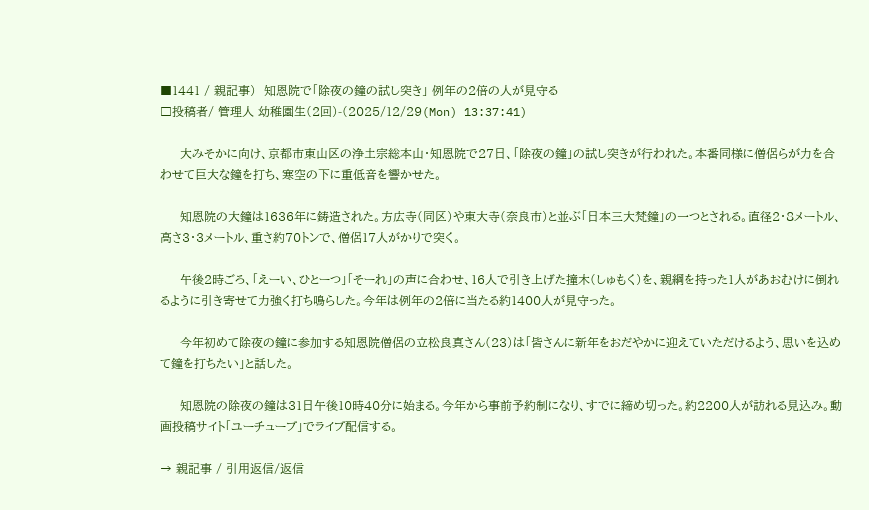■1441 / 親記事)  知恩院で「除夜の鐘の試し突き」 例年の2倍の人が見守る
□投稿者/ 管理人 幼稚園生(2回)-(2025/12/29(Mon) 13:37:41)

     大みそかに向け、京都市東山区の浄土宗総本山・知恩院で27日、「除夜の鐘」の試し突きが行われた。本番同様に僧侶らが力を合わせて巨大な鐘を打ち、寒空の下に重低音を響かせた。

     知恩院の大鐘は1636年に鋳造された。方広寺(同区)や東大寺(奈良市)と並ぶ「日本三大梵鐘」の一つとされる。直径2・8メートル、高さ3・3メートル、重さ約70トンで、僧侶17人がかりで突く。

     午後2時ごろ、「えーい、ひとーつ」「そーれ」の声に合わせ、16人で引き上げた撞木(しゅもく)を、親綱を持った1人があおむけに倒れるように引き寄せて力強く打ち鳴らした。今年は例年の2倍に当たる約1400人が見守った。

     今年初めて除夜の鐘に参加する知恩院僧侶の立松良真さん(23)は「皆さんに新年をおだやかに迎えていただけるよう、思いを込めて鐘を打ちたい」と話した。

     知恩院の除夜の鐘は31日午後10時40分に始まる。今年から事前予約制になり、すでに締め切った。約2200人が訪れる見込み。動画投稿サイト「ユーチューブ」でライブ配信する。

→ 親記事 / 引用返信/返信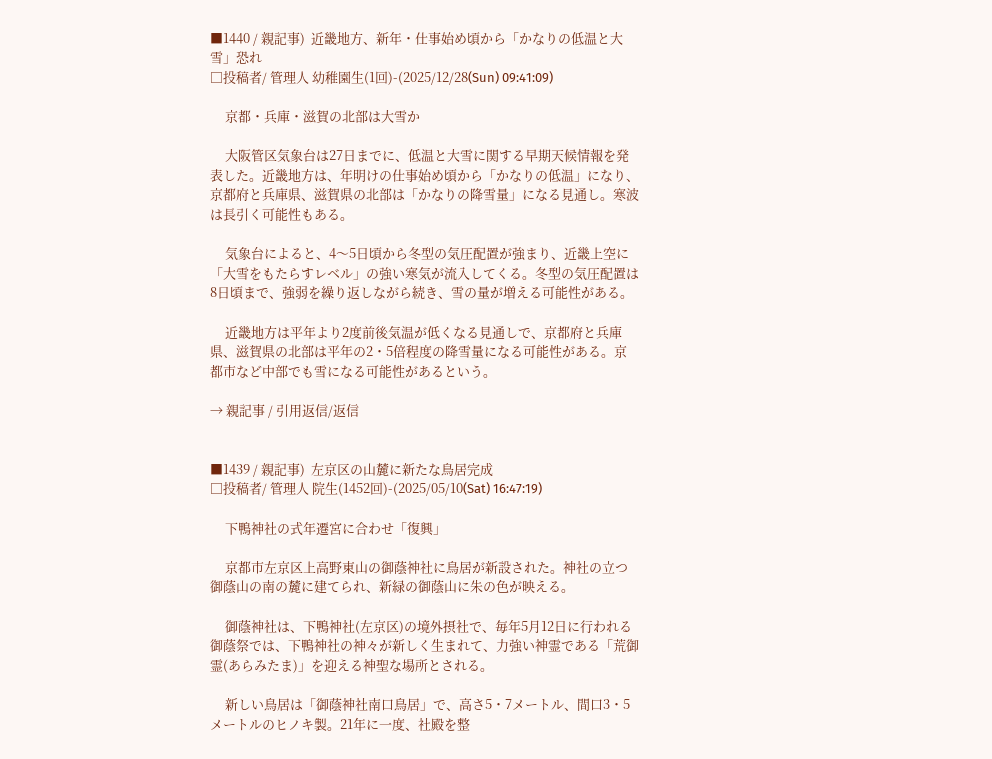■1440 / 親記事)  近畿地方、新年・仕事始め頃から「かなりの低温と大雪」恐れ
□投稿者/ 管理人 幼稚園生(1回)-(2025/12/28(Sun) 09:41:09)

     京都・兵庫・滋賀の北部は大雪か

     大阪管区気象台は27日までに、低温と大雪に関する早期天候情報を発表した。近畿地方は、年明けの仕事始め頃から「かなりの低温」になり、京都府と兵庫県、滋賀県の北部は「かなりの降雪量」になる見通し。寒波は長引く可能性もある。

     気象台によると、4〜5日頃から冬型の気圧配置が強まり、近畿上空に「大雪をもたらすレベル」の強い寒気が流入してくる。冬型の気圧配置は8日頃まで、強弱を繰り返しながら続き、雪の量が増える可能性がある。

     近畿地方は平年より2度前後気温が低くなる見通しで、京都府と兵庫県、滋賀県の北部は平年の2・5倍程度の降雪量になる可能性がある。京都市など中部でも雪になる可能性があるという。

→ 親記事 / 引用返信/返信


■1439 / 親記事)  左京区の山麓に新たな鳥居完成
□投稿者/ 管理人 院生(1452回)-(2025/05/10(Sat) 16:47:19)

     下鴨神社の式年遷宮に合わせ「復興」

     京都市左京区上高野東山の御蔭神社に鳥居が新設された。神社の立つ御蔭山の南の麓に建てられ、新緑の御蔭山に朱の色が映える。

     御蔭神社は、下鴨神社(左京区)の境外摂社で、毎年5月12日に行われる御蔭祭では、下鴨神社の神々が新しく生まれて、力強い神霊である「荒御霊(あらみたま)」を迎える神聖な場所とされる。

     新しい鳥居は「御蔭神社南口鳥居」で、高さ5・7メートル、間口3・5メートルのヒノキ製。21年に一度、社殿を整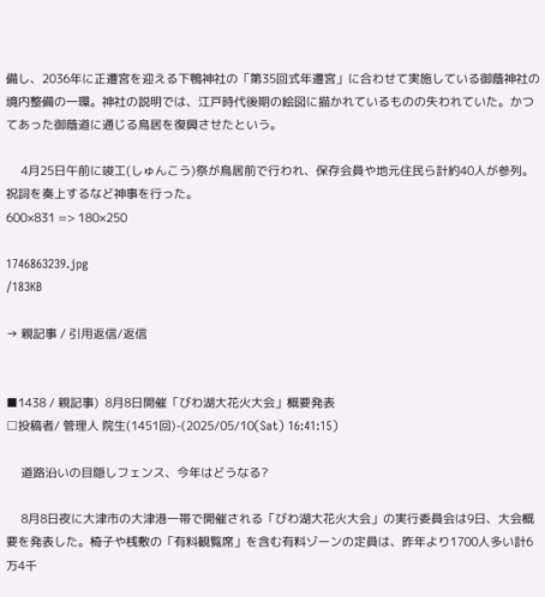備し、2036年に正遷宮を迎える下鴨神社の「第35回式年遷宮」に合わせて実施している御蔭神社の境内整備の一環。神社の説明では、江戸時代後期の絵図に描かれているものの失われていた。かつてあった御蔭道に通じる鳥居を復興させたという。

     4月25日午前に竣工(しゅんこう)祭が鳥居前で行われ、保存会員や地元住民ら計約40人が参列。祝詞を奏上するなど神事を行った。
600×831 => 180×250

1746863239.jpg
/183KB

→ 親記事 / 引用返信/返信


■1438 / 親記事)  8月8日開催「びわ湖大花火大会」概要発表
□投稿者/ 管理人 院生(1451回)-(2025/05/10(Sat) 16:41:15)

     道路沿いの目隠しフェンス、今年はどうなる?

     8月8日夜に大津市の大津港一帯で開催される「びわ湖大花火大会」の実行委員会は9日、大会概要を発表した。椅子や桟敷の「有料観覧席」を含む有料ゾーンの定員は、昨年より1700人多い計6万4千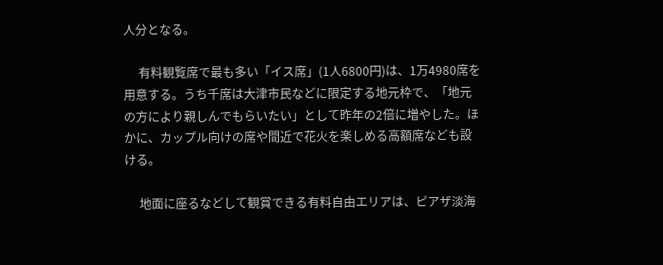人分となる。

     有料観覧席で最も多い「イス席」(1人6800円)は、1万4980席を用意する。うち千席は大津市民などに限定する地元枠で、「地元の方により親しんでもらいたい」として昨年の2倍に増やした。ほかに、カップル向けの席や間近で花火を楽しめる高額席なども設ける。

     地面に座るなどして観賞できる有料自由エリアは、ピアザ淡海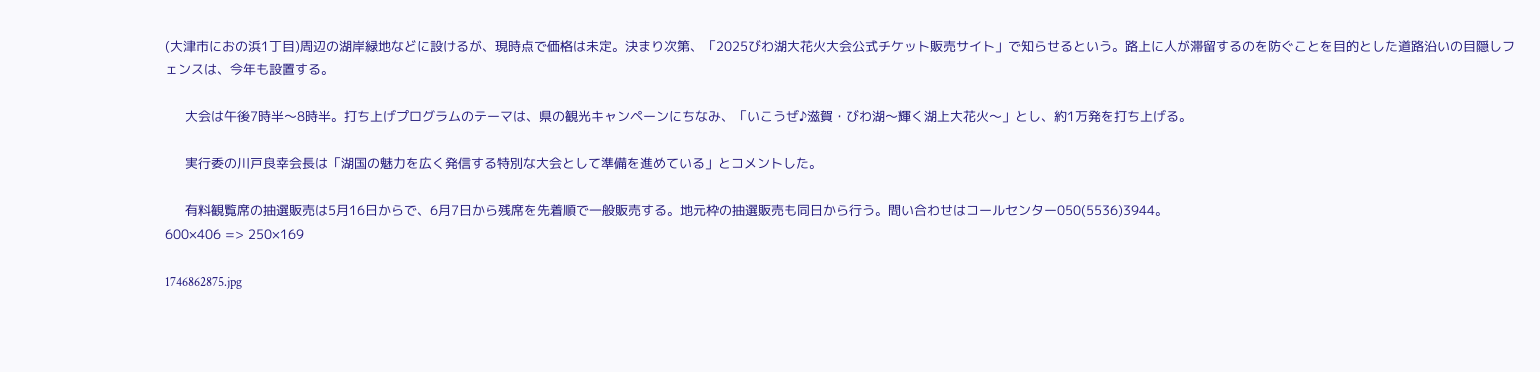(大津市におの浜1丁目)周辺の湖岸緑地などに設けるが、現時点で価格は未定。決まり次第、「2025びわ湖大花火大会公式チケット販売サイト」で知らせるという。路上に人が滞留するのを防ぐことを目的とした道路沿いの目隠しフェンスは、今年も設置する。

     大会は午後7時半〜8時半。打ち上げプログラムのテーマは、県の観光キャンペーンにちなみ、「いこうぜ♪滋賀・びわ湖〜輝く湖上大花火〜」とし、約1万発を打ち上げる。

     実行委の川戸良幸会長は「湖国の魅力を広く発信する特別な大会として準備を進めている」とコメントした。

     有料観覧席の抽選販売は5月16日からで、6月7日から残席を先着順で一般販売する。地元枠の抽選販売も同日から行う。問い合わせはコールセンター050(5536)3944。
600×406 => 250×169

1746862875.jpg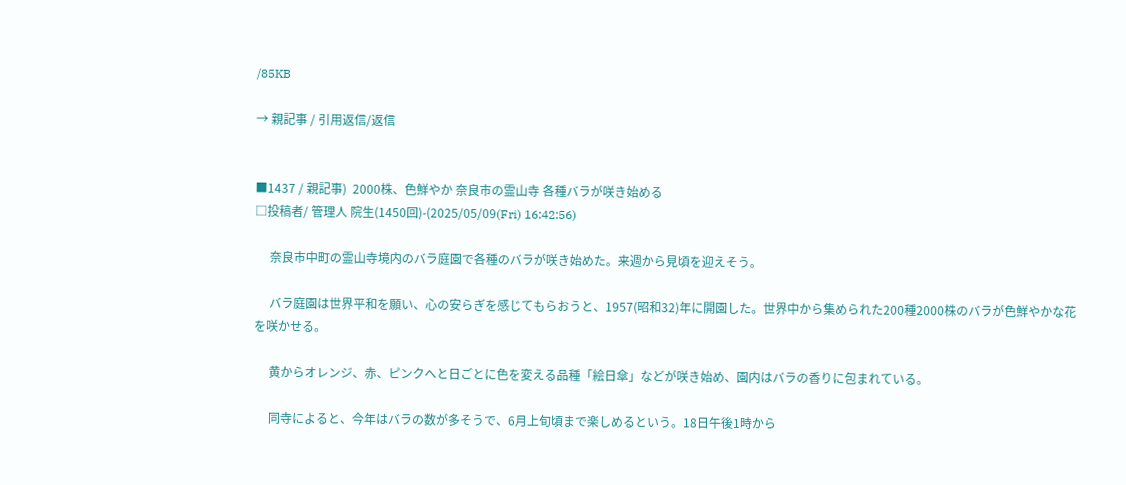/85KB

→ 親記事 / 引用返信/返信


■1437 / 親記事)  2000株、色鮮やか 奈良市の霊山寺 各種バラが咲き始める
□投稿者/ 管理人 院生(1450回)-(2025/05/09(Fri) 16:42:56)

     奈良市中町の霊山寺境内のバラ庭園で各種のバラが咲き始めた。来週から見頃を迎えそう。

     バラ庭園は世界平和を願い、心の安らぎを感じてもらおうと、1957(昭和32)年に開園した。世界中から集められた200種2000株のバラが色鮮やかな花を咲かせる。

     黄からオレンジ、赤、ピンクへと日ごとに色を変える品種「絵日傘」などが咲き始め、園内はバラの香りに包まれている。

     同寺によると、今年はバラの数が多そうで、6月上旬頃まで楽しめるという。18日午後1時から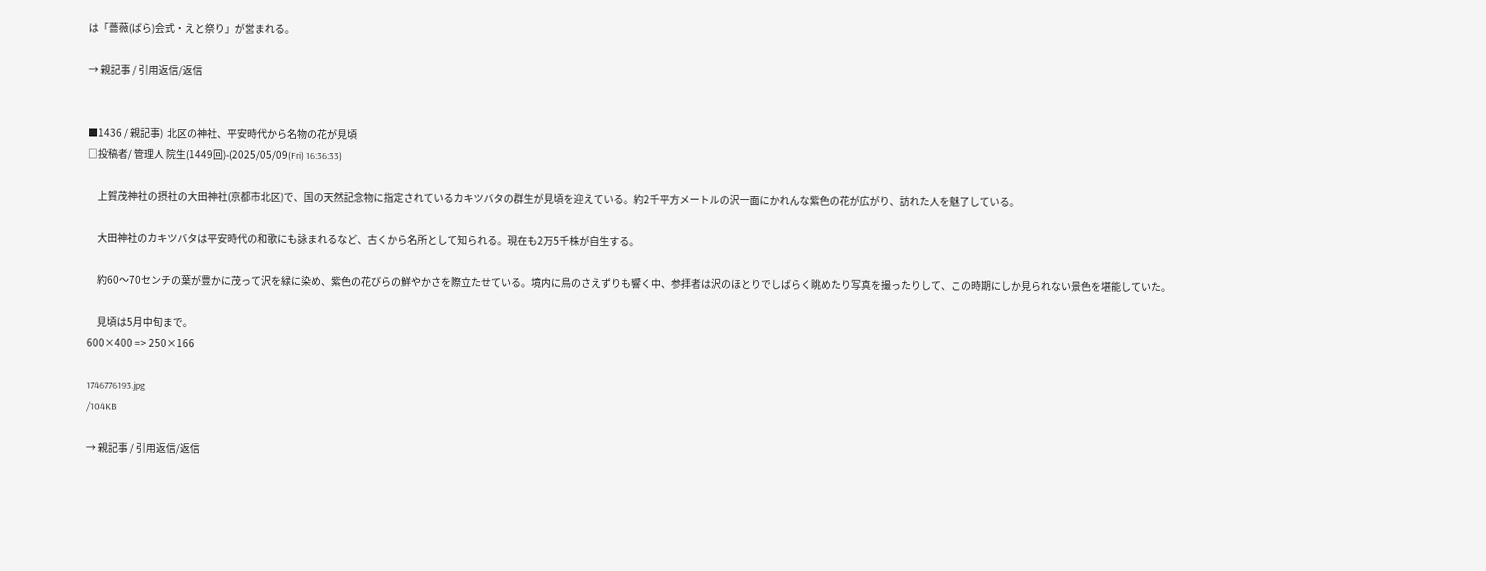は「薔薇(ばら)会式・えと祭り」が営まれる。

→ 親記事 / 引用返信/返信


■1436 / 親記事)  北区の神社、平安時代から名物の花が見頃
□投稿者/ 管理人 院生(1449回)-(2025/05/09(Fri) 16:36:33)

     上賀茂神社の摂社の大田神社(京都市北区)で、国の天然記念物に指定されているカキツバタの群生が見頃を迎えている。約2千平方メートルの沢一面にかれんな紫色の花が広がり、訪れた人を魅了している。

     大田神社のカキツバタは平安時代の和歌にも詠まれるなど、古くから名所として知られる。現在も2万5千株が自生する。

     約60〜70センチの葉が豊かに茂って沢を緑に染め、紫色の花びらの鮮やかさを際立たせている。境内に鳥のさえずりも響く中、参拝者は沢のほとりでしばらく眺めたり写真を撮ったりして、この時期にしか見られない景色を堪能していた。

     見頃は5月中旬まで。
600×400 => 250×166

1746776193.jpg
/104KB

→ 親記事 / 引用返信/返信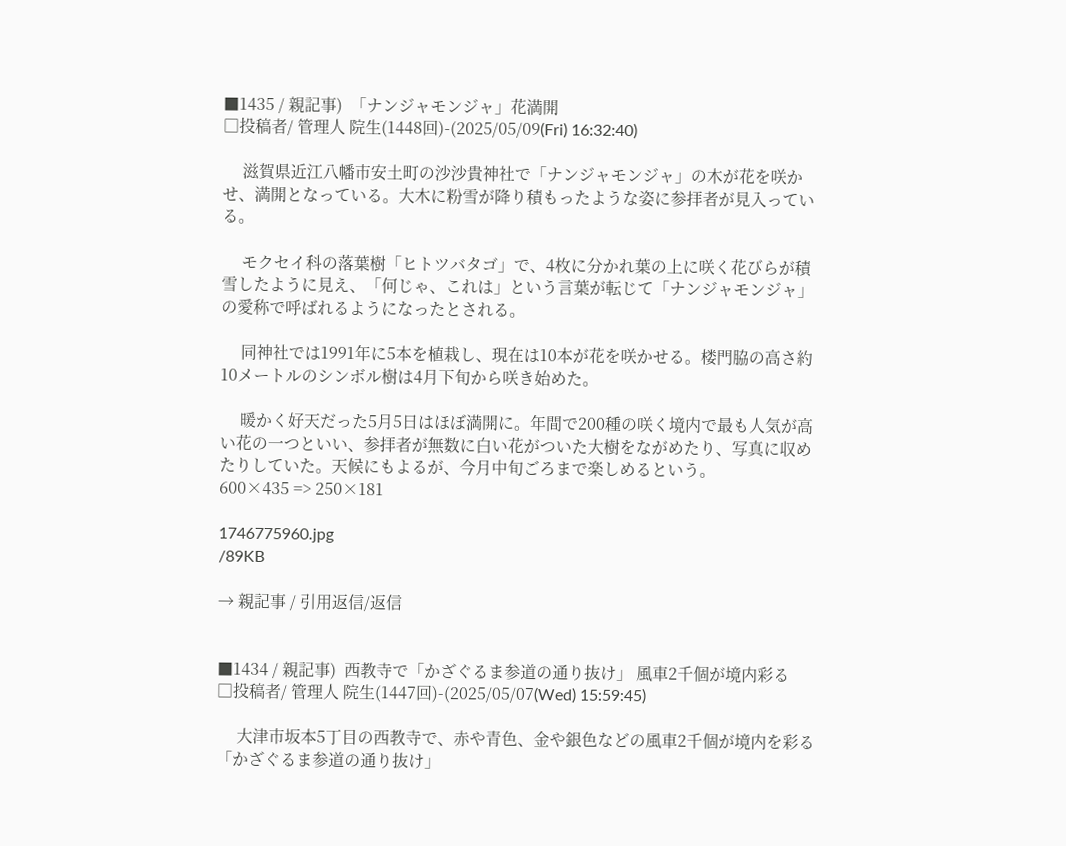■1435 / 親記事)  「ナンジャモンジャ」花満開
□投稿者/ 管理人 院生(1448回)-(2025/05/09(Fri) 16:32:40)

     滋賀県近江八幡市安土町の沙沙貴神社で「ナンジャモンジャ」の木が花を咲かせ、満開となっている。大木に粉雪が降り積もったような姿に参拝者が見入っている。

     モクセイ科の落葉樹「ヒトツバタゴ」で、4枚に分かれ葉の上に咲く花びらが積雪したように見え、「何じゃ、これは」という言葉が転じて「ナンジャモンジャ」の愛称で呼ばれるようになったとされる。

     同神社では1991年に5本を植栽し、現在は10本が花を咲かせる。楼門脇の高さ約10メートルのシンボル樹は4月下旬から咲き始めた。

     暖かく好天だった5月5日はほぼ満開に。年間で200種の咲く境内で最も人気が高い花の一つといい、参拝者が無数に白い花がついた大樹をながめたり、写真に収めたりしていた。天候にもよるが、今月中旬ごろまで楽しめるという。
600×435 => 250×181

1746775960.jpg
/89KB

→ 親記事 / 引用返信/返信


■1434 / 親記事)  西教寺で「かざぐるま参道の通り抜け」 風車2千個が境内彩る
□投稿者/ 管理人 院生(1447回)-(2025/05/07(Wed) 15:59:45)

     大津市坂本5丁目の西教寺で、赤や青色、金や銀色などの風車2千個が境内を彩る「かざぐるま参道の通り抜け」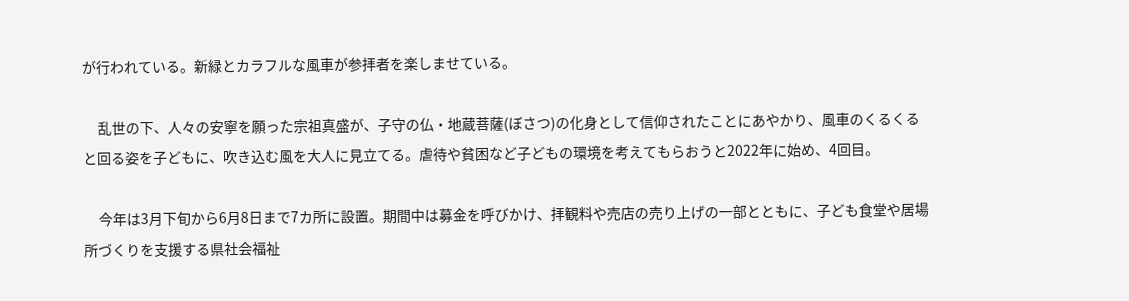が行われている。新緑とカラフルな風車が参拝者を楽しませている。

     乱世の下、人々の安寧を願った宗祖真盛が、子守の仏・地蔵菩薩(ぼさつ)の化身として信仰されたことにあやかり、風車のくるくると回る姿を子どもに、吹き込む風を大人に見立てる。虐待や貧困など子どもの環境を考えてもらおうと2022年に始め、4回目。

     今年は3月下旬から6月8日まで7カ所に設置。期間中は募金を呼びかけ、拝観料や売店の売り上げの一部とともに、子ども食堂や居場所づくりを支援する県社会福祉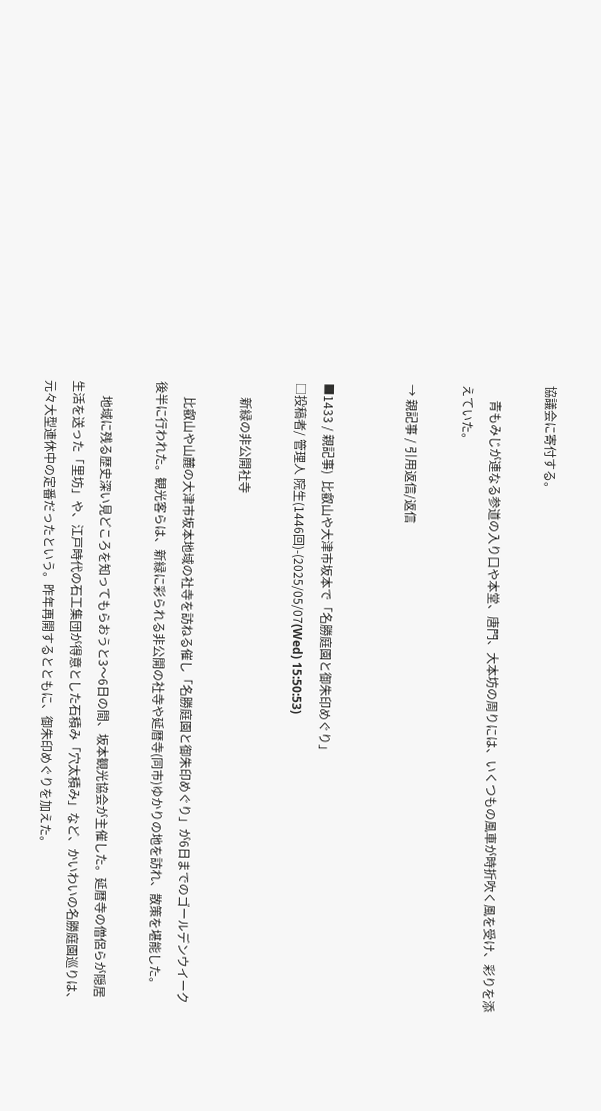協議会に寄付する。

     青もみじが連なる参道の入り口や本堂、唐門、大本坊の周りには、いくつもの風車が時折吹く風を受け、彩りを添えていた。

→ 親記事 / 引用返信/返信


■1433 / 親記事)  比叡山や大津市坂本で「名勝庭園と御朱印めぐり」
□投稿者/ 管理人 院生(1446回)-(2025/05/07(Wed) 15:50:53)

     新緑の非公開社寺

     比叡山や山麓の大津市坂本地域の社寺を訪ねる催し「名勝庭園と御朱印めぐり」が6日までのゴールデンウイーク後半に行われた。観光客らは、新緑に彩られる非公開の社寺や延暦寺(同市)ゆかりの地を訪れ、散策を堪能した。

     地域に残る歴史深い見どころを知ってもらおうと3〜6日の間、坂本観光協会が主催した。延暦寺の僧侶らが隠居生活を送った「里坊」や、江戸時代の石工集団が得意とした石積み「穴太積み」など、かいわいの名勝庭園巡りは、元々大型連休中の定番だったという。昨年再開するとともに、御朱印めぐりを加えた。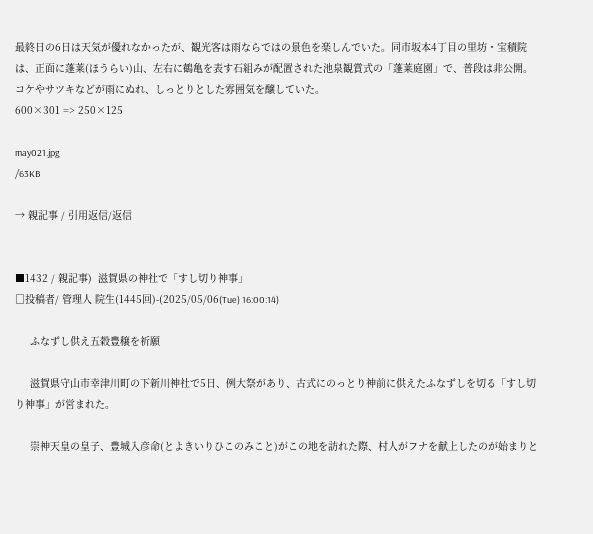最終日の6日は天気が優れなかったが、観光客は雨ならではの景色を楽しんでいた。同市坂本4丁目の里坊・宝積院は、正面に蓬莱(ほうらい)山、左右に鶴亀を表す石組みが配置された池泉観賞式の「蓬莱庭園」で、普段は非公開。コケやサツキなどが雨にぬれ、しっとりとした雰囲気を醸していた。
600×301 => 250×125

may021.jpg
/63KB

→ 親記事 / 引用返信/返信


■1432 / 親記事)  滋賀県の神社で「すし切り神事」
□投稿者/ 管理人 院生(1445回)-(2025/05/06(Tue) 16:00:14)

     ふなずし供え五穀豊穣を祈願

     滋賀県守山市幸津川町の下新川神社で5日、例大祭があり、古式にのっとり神前に供えたふなずしを切る「すし切り神事」が営まれた。

     崇神天皇の皇子、豊城入彦命(とよきいりひこのみこと)がこの地を訪れた際、村人がフナを献上したのが始まりと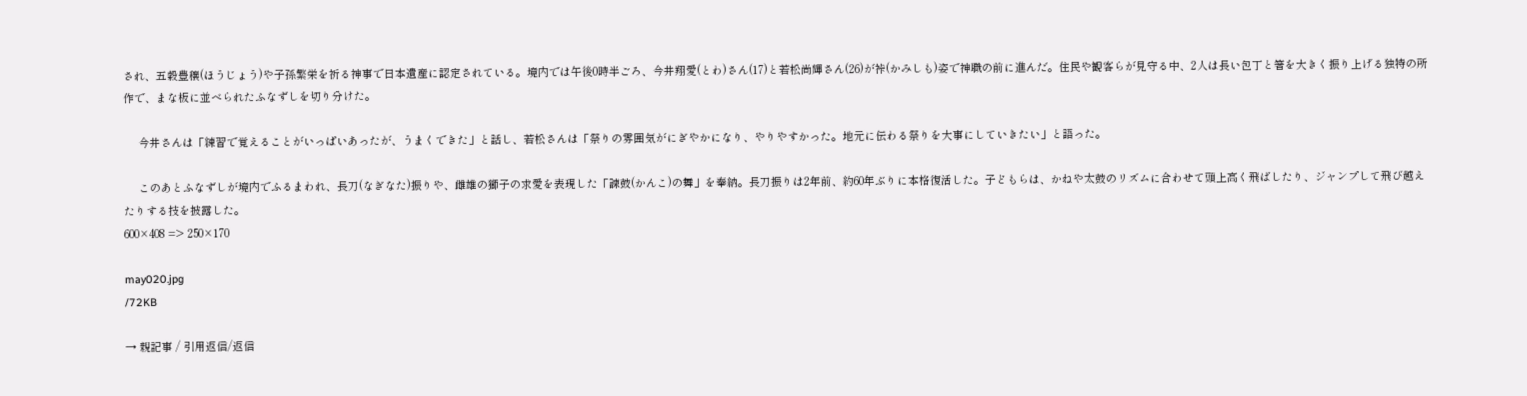され、五穀豊穣(ほうじょう)や子孫繁栄を祈る神事で日本遺産に認定されている。境内では午後0時半ごろ、今井翔愛(とわ)さん(17)と若松尚輝さん(26)が裃(かみしも)姿で神職の前に進んだ。住民や観客らが見守る中、2人は長い包丁と箸を大きく振り上げる独特の所作で、まな板に並べられたふなずしを切り分けた。

     今井さんは「練習で覚えることがいっぱいあったが、うまくできた」と話し、若松さんは「祭りの雰囲気がにぎやかになり、やりやすかった。地元に伝わる祭りを大事にしていきたい」と語った。

     このあとふなずしが境内でふるまわれ、長刀(なぎなた)振りや、雌雄の獅子の求愛を表現した「諫鼓(かんこ)の舞」を奉納。長刀振りは2年前、約60年ぶりに本格復活した。子どもらは、かねや太鼓のリズムに合わせて頭上高く飛ばしたり、ジャンプして飛び越えたりする技を披露した。
600×408 => 250×170

may020.jpg
/72KB

→ 親記事 / 引用返信/返信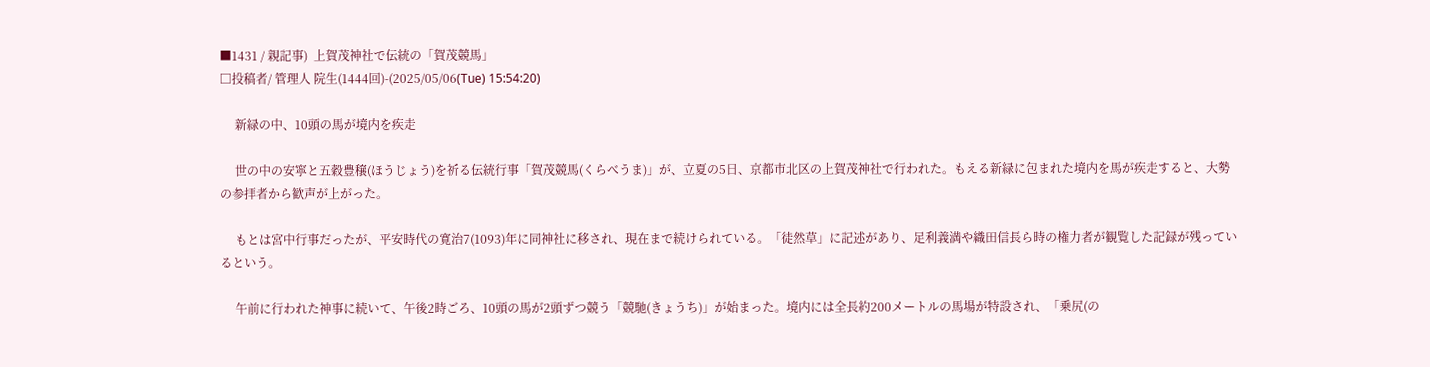■1431 / 親記事)  上賀茂神社で伝統の「賀茂競馬」
□投稿者/ 管理人 院生(1444回)-(2025/05/06(Tue) 15:54:20)

     新緑の中、10頭の馬が境内を疾走

     世の中の安寧と五穀豊穣(ほうじょう)を祈る伝統行事「賀茂競馬(くらべうま)」が、立夏の5日、京都市北区の上賀茂神社で行われた。もえる新緑に包まれた境内を馬が疾走すると、大勢の参拝者から歓声が上がった。

     もとは宮中行事だったが、平安時代の寛治7(1093)年に同神社に移され、現在まで続けられている。「徒然草」に記述があり、足利義満や織田信長ら時の権力者が観覧した記録が残っているという。

     午前に行われた神事に続いて、午後2時ごろ、10頭の馬が2頭ずつ競う「競馳(きょうち)」が始まった。境内には全長約200メートルの馬場が特設され、「乗尻(の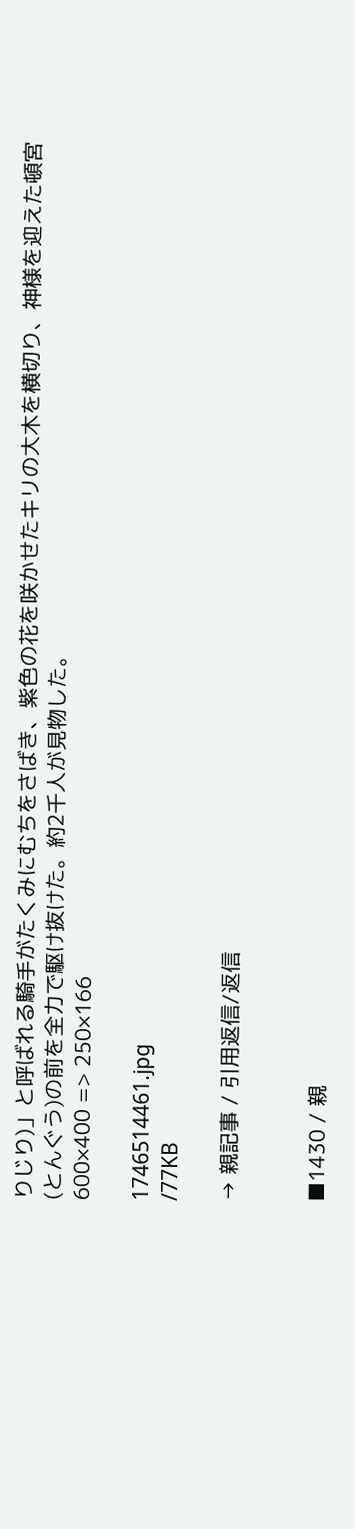りじり)」と呼ばれる騎手がたくみにむちをさばき、紫色の花を咲かせたキリの大木を横切り、神様を迎えた頓宮(とんぐう)の前を全力で駆け抜けた。約2千人が見物した。
600×400 => 250×166

1746514461.jpg
/77KB

→ 親記事 / 引用返信/返信


■1430 / 親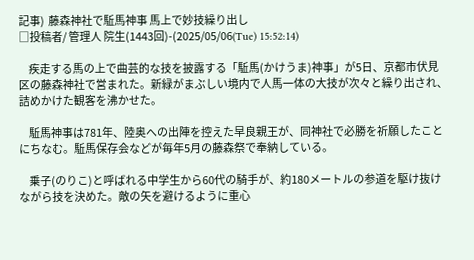記事)  藤森神社で駈馬神事 馬上で妙技繰り出し
□投稿者/ 管理人 院生(1443回)-(2025/05/06(Tue) 15:52:14)

     疾走する馬の上で曲芸的な技を披露する「駈馬(かけうま)神事」が5日、京都市伏見区の藤森神社で営まれた。新緑がまぶしい境内で人馬一体の大技が次々と繰り出され、詰めかけた観客を沸かせた。

     駈馬神事は781年、陸奥への出陣を控えた早良親王が、同神社で必勝を祈願したことにちなむ。駈馬保存会などが毎年5月の藤森祭で奉納している。

     乗子(のりこ)と呼ばれる中学生から60代の騎手が、約180メートルの参道を駆け抜けながら技を決めた。敵の矢を避けるように重心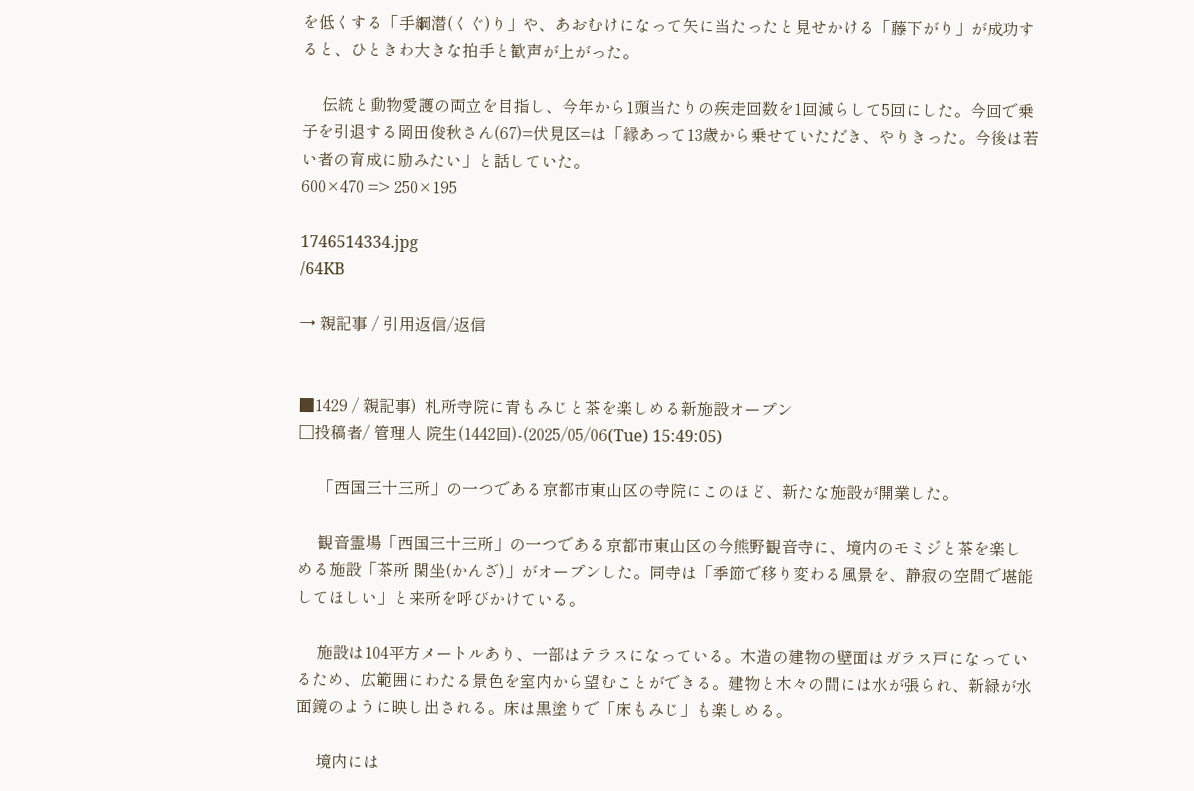を低くする「手綱潜(くぐ)り」や、あおむけになって矢に当たったと見せかける「藤下がり」が成功すると、ひときわ大きな拍手と歓声が上がった。

     伝統と動物愛護の両立を目指し、今年から1頭当たりの疾走回数を1回減らして5回にした。今回で乗子を引退する岡田俊秋さん(67)=伏見区=は「縁あって13歳から乗せていただき、やりきった。今後は若い者の育成に励みたい」と話していた。
600×470 => 250×195

1746514334.jpg
/64KB

→ 親記事 / 引用返信/返信


■1429 / 親記事)  札所寺院に青もみじと茶を楽しめる新施設オープン
□投稿者/ 管理人 院生(1442回)-(2025/05/06(Tue) 15:49:05)

     「西国三十三所」の一つである京都市東山区の寺院にこのほど、新たな施設が開業した。

     観音霊場「西国三十三所」の一つである京都市東山区の今熊野観音寺に、境内のモミジと茶を楽しめる施設「茶所 閑坐(かんざ)」がオープンした。同寺は「季節で移り変わる風景を、静寂の空間で堪能してほしい」と来所を呼びかけている。

     施設は104平方メートルあり、一部はテラスになっている。木造の建物の壁面はガラス戸になっているため、広範囲にわたる景色を室内から望むことができる。建物と木々の間には水が張られ、新緑が水面鏡のように映し出される。床は黒塗りで「床もみじ」も楽しめる。

     境内には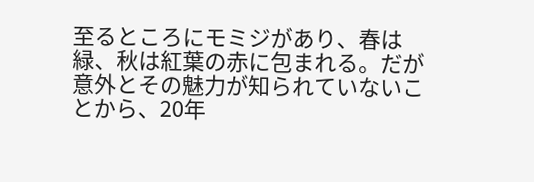至るところにモミジがあり、春は緑、秋は紅葉の赤に包まれる。だが意外とその魅力が知られていないことから、20年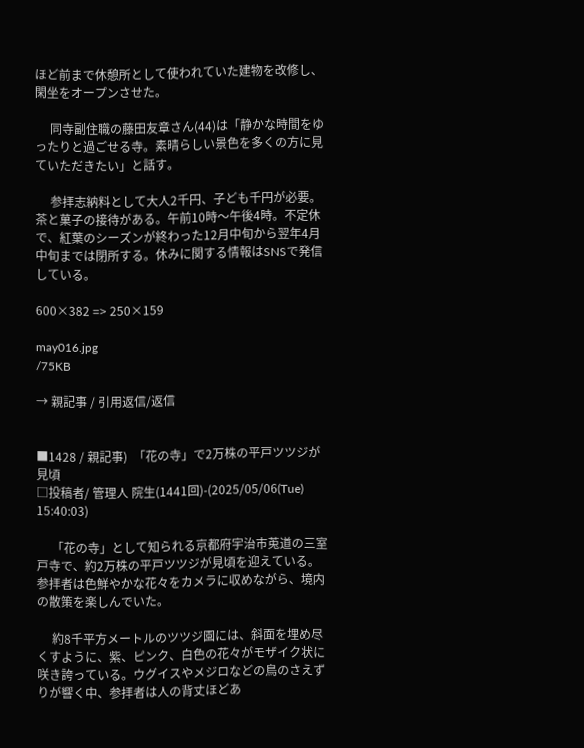ほど前まで休憩所として使われていた建物を改修し、閑坐をオープンさせた。

     同寺副住職の藤田友章さん(44)は「静かな時間をゆったりと過ごせる寺。素晴らしい景色を多くの方に見ていただきたい」と話す。

     参拝志納料として大人2千円、子ども千円が必要。茶と菓子の接待がある。午前10時〜午後4時。不定休で、紅葉のシーズンが終わった12月中旬から翌年4月中旬までは閉所する。休みに関する情報はSNSで発信している。

600×382 => 250×159

may016.jpg
/75KB

→ 親記事 / 引用返信/返信


■1428 / 親記事)  「花の寺」で2万株の平戸ツツジが見頃
□投稿者/ 管理人 院生(1441回)-(2025/05/06(Tue) 15:40:03)

     「花の寺」として知られる京都府宇治市莵道の三室戸寺で、約2万株の平戸ツツジが見頃を迎えている。参拝者は色鮮やかな花々をカメラに収めながら、境内の散策を楽しんでいた。

     約8千平方メートルのツツジ園には、斜面を埋め尽くすように、紫、ピンク、白色の花々がモザイク状に咲き誇っている。ウグイスやメジロなどの鳥のさえずりが響く中、参拝者は人の背丈ほどあ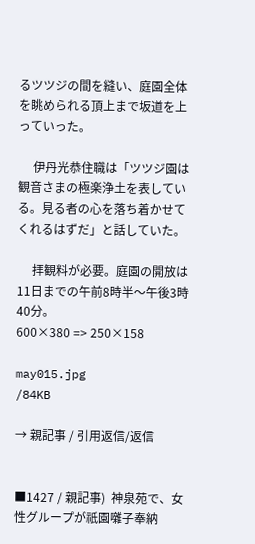るツツジの間を縫い、庭園全体を眺められる頂上まで坂道を上っていった。

     伊丹光恭住職は「ツツジ園は観音さまの極楽浄土を表している。見る者の心を落ち着かせてくれるはずだ」と話していた。

     拝観料が必要。庭園の開放は11日までの午前8時半〜午後3時40分。
600×380 => 250×158

may015.jpg
/84KB

→ 親記事 / 引用返信/返信


■1427 / 親記事)  神泉苑で、女性グループが祇園囃子奉納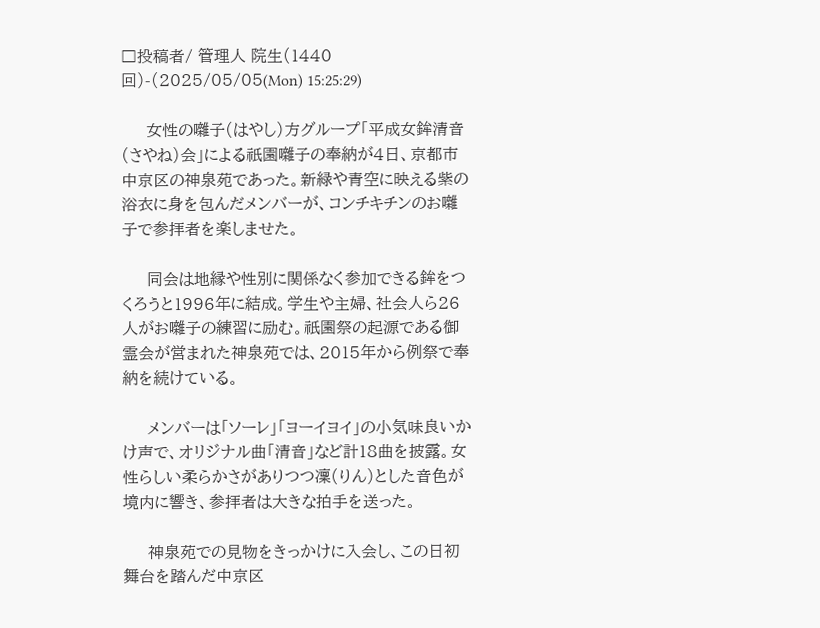□投稿者/ 管理人 院生(1440回)-(2025/05/05(Mon) 15:25:29)

     女性の囃子(はやし)方グループ「平成女鉾清音(さやね)会」による祇園囃子の奉納が4日、京都市中京区の神泉苑であった。新緑や青空に映える紫の浴衣に身を包んだメンバーが、コンチキチンのお囃子で参拝者を楽しませた。

     同会は地縁や性別に関係なく参加できる鉾をつくろうと1996年に結成。学生や主婦、社会人ら26人がお囃子の練習に励む。祇園祭の起源である御霊会が営まれた神泉苑では、2015年から例祭で奉納を続けている。

     メンバーは「ソーレ」「ヨーイヨイ」の小気味良いかけ声で、オリジナル曲「清音」など計18曲を披露。女性らしい柔らかさがありつつ凜(りん)とした音色が境内に響き、参拝者は大きな拍手を送った。

     神泉苑での見物をきっかけに入会し、この日初舞台を踏んだ中京区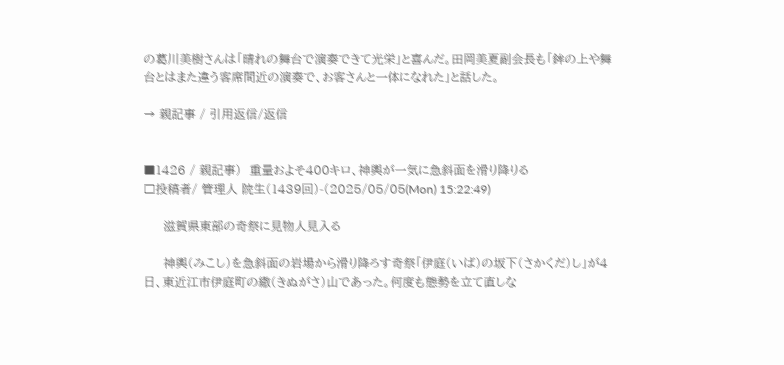の葛川美樹さんは「晴れの舞台で演奏できて光栄」と喜んだ。田岡美夏副会長も「鉾の上や舞台とはまた違う客席間近の演奏で、お客さんと一体になれた」と話した。

→ 親記事 / 引用返信/返信


■1426 / 親記事)  重量およそ400キロ、神輿が一気に急斜面を滑り降りる
□投稿者/ 管理人 院生(1439回)-(2025/05/05(Mon) 15:22:49)

     滋賀県東部の奇祭に見物人見入る

     神輿(みこし)を急斜面の岩場から滑り降ろす奇祭「伊庭(いば)の坂下(さかくだ)し」が4日、東近江市伊庭町の繖(きぬがさ)山であった。何度も態勢を立て直しな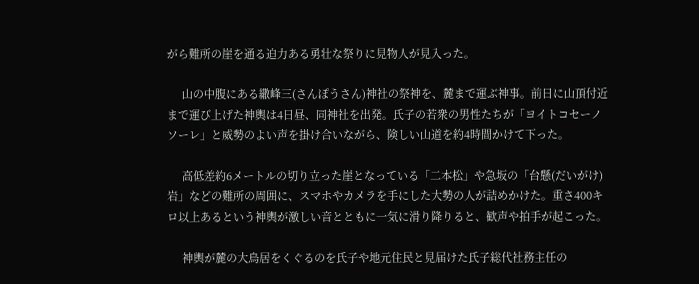がら難所の崖を通る迫力ある勇壮な祭りに見物人が見入った。

     山の中腹にある繖峰三(さんぽうさん)神社の祭神を、麓まで運ぶ神事。前日に山頂付近まで運び上げた神輿は4日昼、同神社を出発。氏子の若衆の男性たちが「ヨイトコセーノソーレ」と威勢のよい声を掛け合いながら、険しい山道を約4時間かけて下った。

     高低差約6メートルの切り立った崖となっている「二本松」や急坂の「台懸(だいがけ)岩」などの難所の周囲に、スマホやカメラを手にした大勢の人が詰めかけた。重さ400キロ以上あるという神輿が激しい音とともに一気に滑り降りると、歓声や拍手が起こった。

     神輿が麓の大鳥居をくぐるのを氏子や地元住民と見届けた氏子総代社務主任の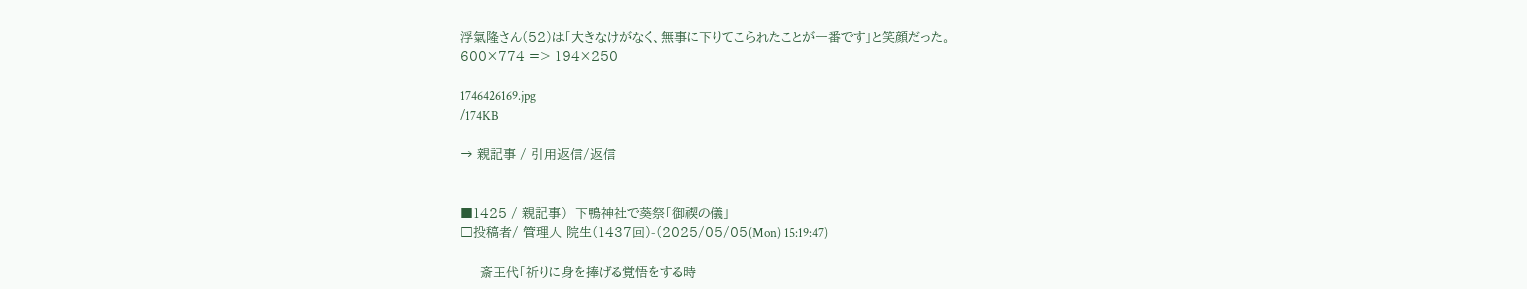浮氣隆さん(52)は「大きなけがなく、無事に下りてこられたことが一番です」と笑顔だった。
600×774 => 194×250

1746426169.jpg
/174KB

→ 親記事 / 引用返信/返信


■1425 / 親記事)  下鴨神社で葵祭「御禊の儀」
□投稿者/ 管理人 院生(1437回)-(2025/05/05(Mon) 15:19:47)

     斎王代「祈りに身を捧げる覚悟をする時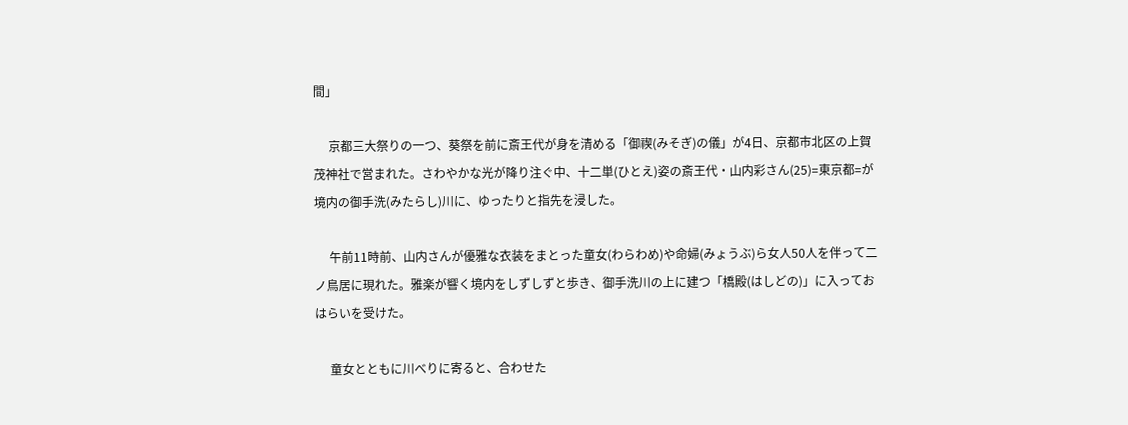間」

     京都三大祭りの一つ、葵祭を前に斎王代が身を清める「御禊(みそぎ)の儀」が4日、京都市北区の上賀茂神社で営まれた。さわやかな光が降り注ぐ中、十二単(ひとえ)姿の斎王代・山内彩さん(25)=東京都=が境内の御手洗(みたらし)川に、ゆったりと指先を浸した。

     午前11時前、山内さんが優雅な衣装をまとった童女(わらわめ)や命婦(みょうぶ)ら女人50人を伴って二ノ鳥居に現れた。雅楽が響く境内をしずしずと歩き、御手洗川の上に建つ「橋殿(はしどの)」に入っておはらいを受けた。

     童女とともに川べりに寄ると、合わせた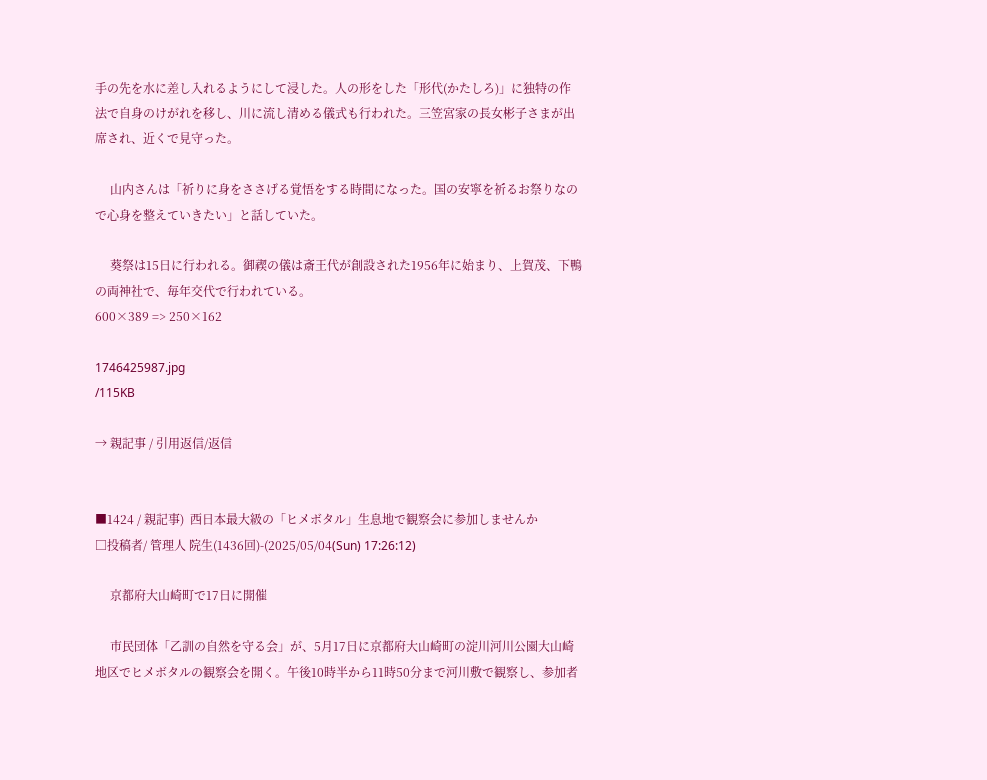手の先を水に差し入れるようにして浸した。人の形をした「形代(かたしろ)」に独特の作法で自身のけがれを移し、川に流し清める儀式も行われた。三笠宮家の長女彬子さまが出席され、近くで見守った。

     山内さんは「祈りに身をささげる覚悟をする時間になった。国の安寧を祈るお祭りなので心身を整えていきたい」と話していた。

     葵祭は15日に行われる。御禊の儀は斎王代が創設された1956年に始まり、上賀茂、下鴨の両神社で、毎年交代で行われている。
600×389 => 250×162

1746425987.jpg
/115KB

→ 親記事 / 引用返信/返信


■1424 / 親記事)  西日本最大級の「ヒメボタル」生息地で観察会に参加しませんか
□投稿者/ 管理人 院生(1436回)-(2025/05/04(Sun) 17:26:12)

     京都府大山崎町で17日に開催

     市民団体「乙訓の自然を守る会」が、5月17日に京都府大山崎町の淀川河川公園大山崎地区でヒメボタルの観察会を開く。午後10時半から11時50分まで河川敷で観察し、参加者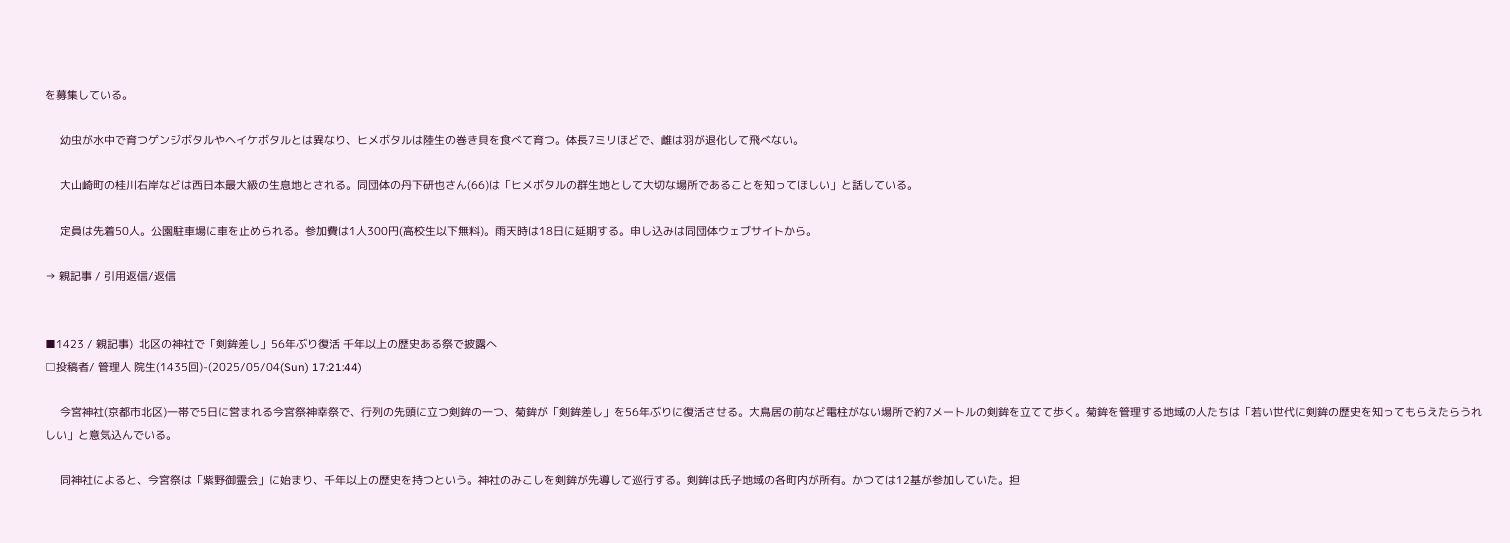を募集している。

     幼虫が水中で育つゲンジボタルやヘイケボタルとは異なり、ヒメボタルは陸生の巻き貝を食べて育つ。体長7ミリほどで、雌は羽が退化して飛べない。

     大山崎町の桂川右岸などは西日本最大級の生息地とされる。同団体の丹下研也さん(66)は「ヒメボタルの群生地として大切な場所であることを知ってほしい」と話している。

     定員は先着50人。公園駐車場に車を止められる。参加費は1人300円(高校生以下無料)。雨天時は18日に延期する。申し込みは同団体ウェブサイトから。

→ 親記事 / 引用返信/返信


■1423 / 親記事)  北区の神社で「剣鉾差し」56年ぶり復活 千年以上の歴史ある祭で披露へ
□投稿者/ 管理人 院生(1435回)-(2025/05/04(Sun) 17:21:44)

     今宮神社(京都市北区)一帯で5日に営まれる今宮祭神幸祭で、行列の先頭に立つ剣鉾の一つ、菊鉾が「剣鉾差し」を56年ぶりに復活させる。大鳥居の前など電柱がない場所で約7メートルの剣鉾を立てて歩く。菊鉾を管理する地域の人たちは「若い世代に剣鉾の歴史を知ってもらえたらうれしい」と意気込んでいる。

     同神社によると、今宮祭は「紫野御霊会」に始まり、千年以上の歴史を持つという。神社のみこしを剣鉾が先導して巡行する。剣鉾は氏子地域の各町内が所有。かつては12基が参加していた。担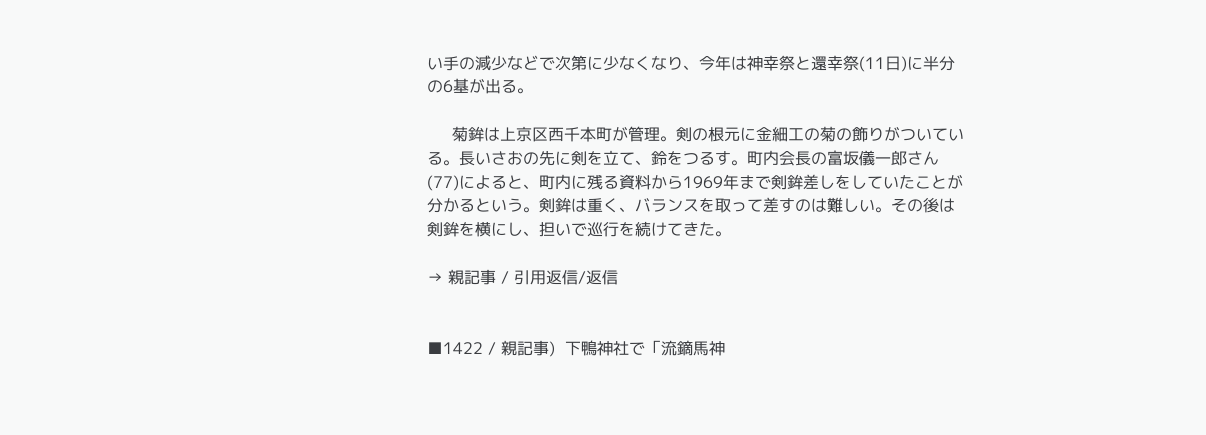い手の減少などで次第に少なくなり、今年は神幸祭と還幸祭(11日)に半分の6基が出る。

     菊鉾は上京区西千本町が管理。剣の根元に金細工の菊の飾りがついている。長いさおの先に剣を立て、鈴をつるす。町内会長の富坂儀一郎さん(77)によると、町内に残る資料から1969年まで剣鉾差しをしていたことが分かるという。剣鉾は重く、バランスを取って差すのは難しい。その後は剣鉾を横にし、担いで巡行を続けてきた。

→ 親記事 / 引用返信/返信


■1422 / 親記事)  下鴨神社で「流鏑馬神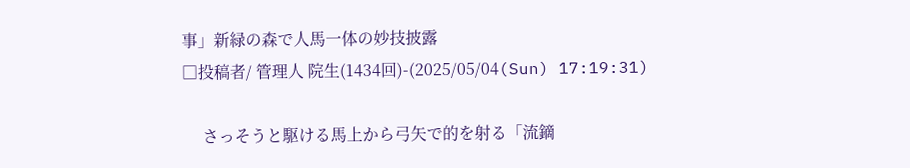事」新緑の森で人馬一体の妙技披露
□投稿者/ 管理人 院生(1434回)-(2025/05/04(Sun) 17:19:31)

     さっそうと駆ける馬上から弓矢で的を射る「流鏑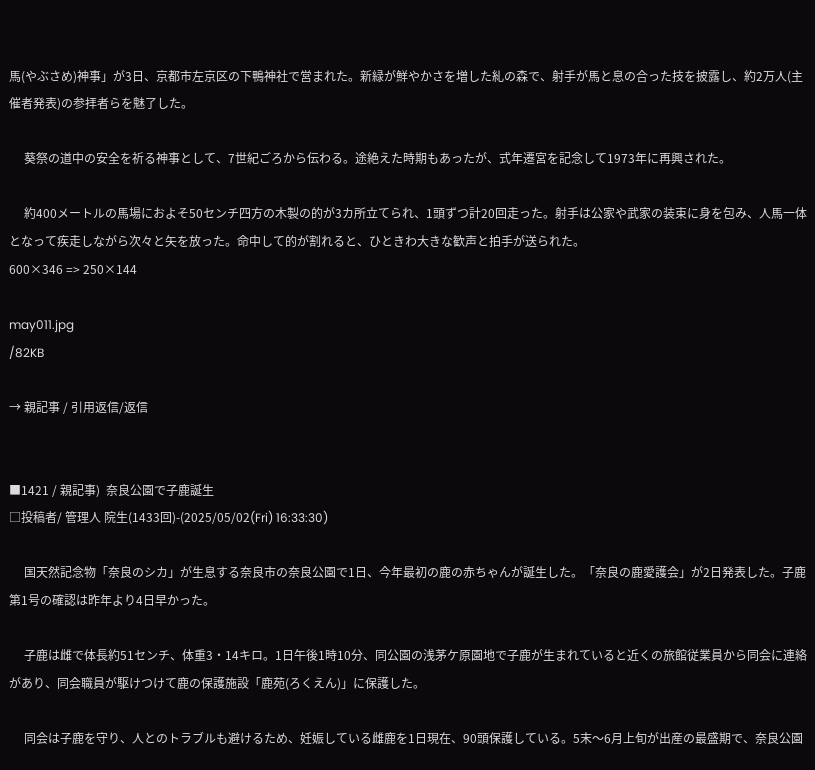馬(やぶさめ)神事」が3日、京都市左京区の下鴨神社で営まれた。新緑が鮮やかさを増した糺の森で、射手が馬と息の合った技を披露し、約2万人(主催者発表)の参拝者らを魅了した。

     葵祭の道中の安全を祈る神事として、7世紀ごろから伝わる。途絶えた時期もあったが、式年遷宮を記念して1973年に再興された。

     約400メートルの馬場におよそ50センチ四方の木製の的が3カ所立てられ、1頭ずつ計20回走った。射手は公家や武家の装束に身を包み、人馬一体となって疾走しながら次々と矢を放った。命中して的が割れると、ひときわ大きな歓声と拍手が送られた。
600×346 => 250×144

may011.jpg
/82KB

→ 親記事 / 引用返信/返信


■1421 / 親記事)  奈良公園で子鹿誕生
□投稿者/ 管理人 院生(1433回)-(2025/05/02(Fri) 16:33:30)

     国天然記念物「奈良のシカ」が生息する奈良市の奈良公園で1日、今年最初の鹿の赤ちゃんが誕生した。「奈良の鹿愛護会」が2日発表した。子鹿第1号の確認は昨年より4日早かった。

     子鹿は雌で体長約51センチ、体重3・14キロ。1日午後1時10分、同公園の浅茅ケ原園地で子鹿が生まれていると近くの旅館従業員から同会に連絡があり、同会職員が駆けつけて鹿の保護施設「鹿苑(ろくえん)」に保護した。

     同会は子鹿を守り、人とのトラブルも避けるため、妊娠している雌鹿を1日現在、90頭保護している。5末〜6月上旬が出産の最盛期で、奈良公園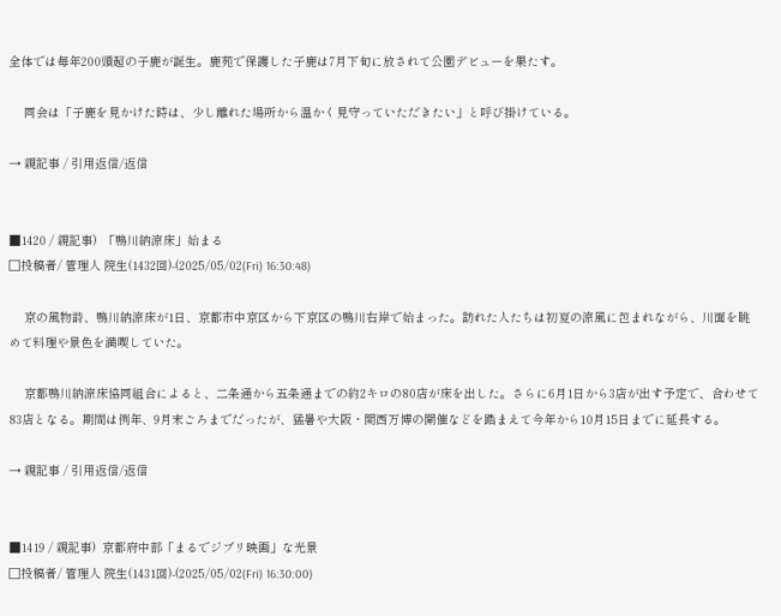全体では毎年200頭超の子鹿が誕生。鹿苑で保護した子鹿は7月下旬に放されて公園デビューを果たす。

     同会は「子鹿を見かけた時は、少し離れた場所から温かく見守っていただきたい」と呼び掛けている。

→ 親記事 / 引用返信/返信


■1420 / 親記事)  「鴨川納涼床」始まる
□投稿者/ 管理人 院生(1432回)-(2025/05/02(Fri) 16:30:48)

     京の風物詩、鴨川納涼床が1日、京都市中京区から下京区の鴨川右岸で始まった。訪れた人たちは初夏の涼風に包まれながら、川面を眺めて料理や景色を満喫していた。

     京都鴨川納涼床協同組合によると、二条通から五条通までの約2キロの80店が床を出した。さらに6月1日から3店が出す予定で、合わせて83店となる。期間は例年、9月末ごろまでだったが、猛暑や大阪・関西万博の開催などを踏まえて今年から10月15日までに延長する。

→ 親記事 / 引用返信/返信


■1419 / 親記事)  京都府中部「まるでジブリ映画」な光景
□投稿者/ 管理人 院生(1431回)-(2025/05/02(Fri) 16:30:00)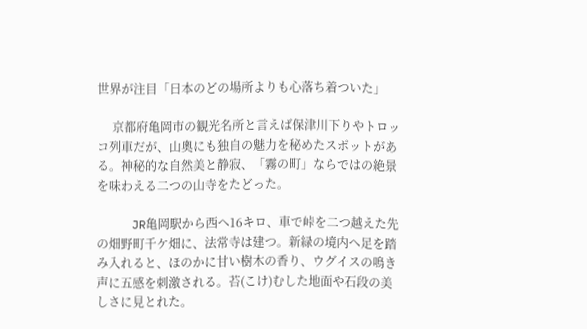世界が注目「日本のどの場所よりも心落ち着ついた」

     京都府亀岡市の観光名所と言えば保津川下りやトロッコ列車だが、山奧にも独自の魅力を秘めたスポットがある。神秘的な自然美と静寂、「霧の町」ならではの絶景を味わえる二つの山寺をたどった。

     JR亀岡駅から西へ16キロ、車で峠を二つ越えた先の畑野町千ケ畑に、法常寺は建つ。新緑の境内へ足を踏み入れると、ほのかに甘い樹木の香り、ウグイスの鳴き声に五感を刺激される。苔(こけ)むした地面や石段の美しさに見とれた。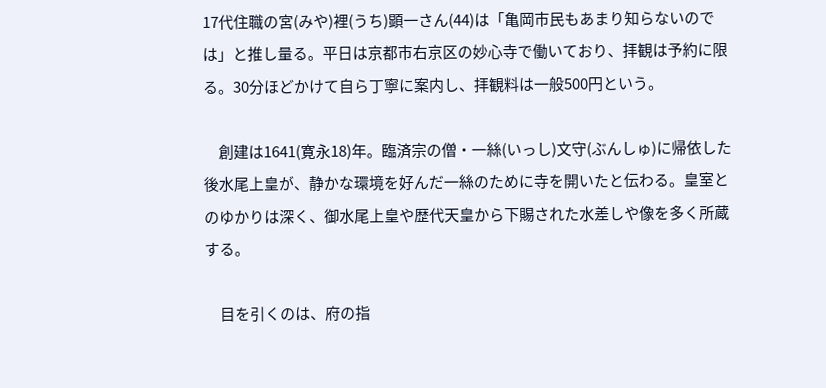17代住職の宮(みや)裡(うち)顕一さん(44)は「亀岡市民もあまり知らないのでは」と推し量る。平日は京都市右京区の妙心寺で働いており、拝観は予約に限る。30分ほどかけて自ら丁寧に案内し、拝観料は一般500円という。

     創建は1641(寛永18)年。臨済宗の僧・一絲(いっし)文守(ぶんしゅ)に帰依した後水尾上皇が、静かな環境を好んだ一絲のために寺を開いたと伝わる。皇室とのゆかりは深く、御水尾上皇や歴代天皇から下賜された水差しや像を多く所蔵する。

     目を引くのは、府の指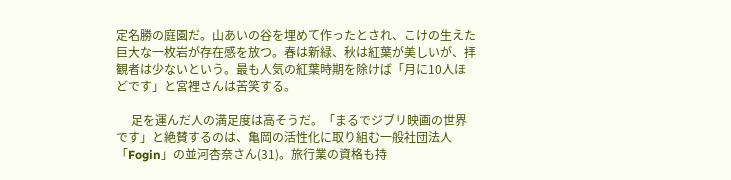定名勝の庭園だ。山あいの谷を埋めて作ったとされ、こけの生えた巨大な一枚岩が存在感を放つ。春は新緑、秋は紅葉が美しいが、拝観者は少ないという。最も人気の紅葉時期を除けば「月に10人ほどです」と宮裡さんは苦笑する。

     足を運んだ人の満足度は高そうだ。「まるでジブリ映画の世界です」と絶賛するのは、亀岡の活性化に取り組む一般社団法人「Fogin」の並河杏奈さん(31)。旅行業の資格も持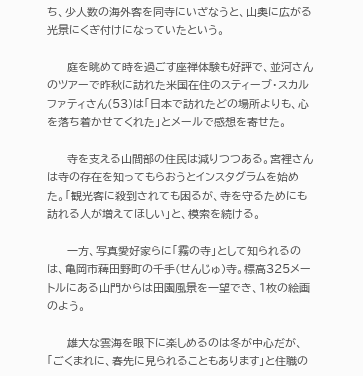ち、少人数の海外客を同寺にいざなうと、山奧に広がる光景にくぎ付けになっていたという。

     庭を眺めて時を過ごす座禅体験も好評で、並河さんのツアーで昨秋に訪れた米国在住のスティーブ・スカルファティさん(53)は「日本で訪れたどの場所よりも、心を落ち着かせてくれた」とメールで感想を寄せた。

     寺を支える山間部の住民は減りつつある。宮裡さんは寺の存在を知ってもらおうとインスタグラムを始めた。「観光客に殺到されても困るが、寺を守るためにも訪れる人が増えてほしい」と、模索を続ける。

     一方、写真愛好家らに「霧の寺」として知られるのは、亀岡市薭田野町の千手(せんじゅ)寺。標高325メートルにある山門からは田園風景を一望でき、1枚の絵画のよう。

     雄大な雲海を眼下に楽しめるのは冬が中心だが、「ごくまれに、春先に見られることもあります」と住職の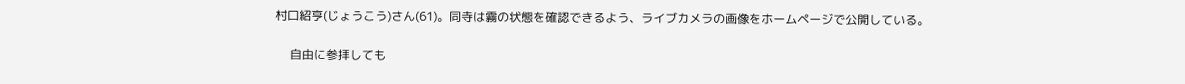村口紹亨(じょうこう)さん(61)。同寺は霧の状態を確認できるよう、ライブカメラの画像をホームページで公開している。

     自由に参拝しても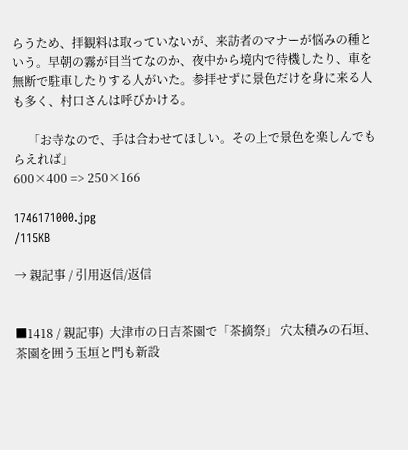らうため、拝観料は取っていないが、来訪者のマナーが悩みの種という。早朝の霧が目当てなのか、夜中から境内で待機したり、車を無断で駐車したりする人がいた。参拝せずに景色だけを身に来る人も多く、村口さんは呼びかける。

     「お寺なので、手は合わせてほしい。その上で景色を楽しんでもらえれば」
600×400 => 250×166

1746171000.jpg
/115KB

→ 親記事 / 引用返信/返信


■1418 / 親記事)  大津市の日吉茶園で「茶摘祭」 穴太積みの石垣、茶園を囲う玉垣と門も新設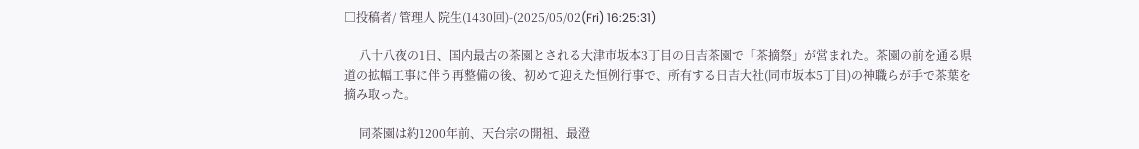□投稿者/ 管理人 院生(1430回)-(2025/05/02(Fri) 16:25:31)

     八十八夜の1日、国内最古の茶園とされる大津市坂本3丁目の日吉茶園で「茶摘祭」が営まれた。茶園の前を通る県道の拡幅工事に伴う再整備の後、初めて迎えた恒例行事で、所有する日吉大社(同市坂本5丁目)の神職らが手で茶葉を摘み取った。

     同茶園は約1200年前、天台宗の開祖、最澄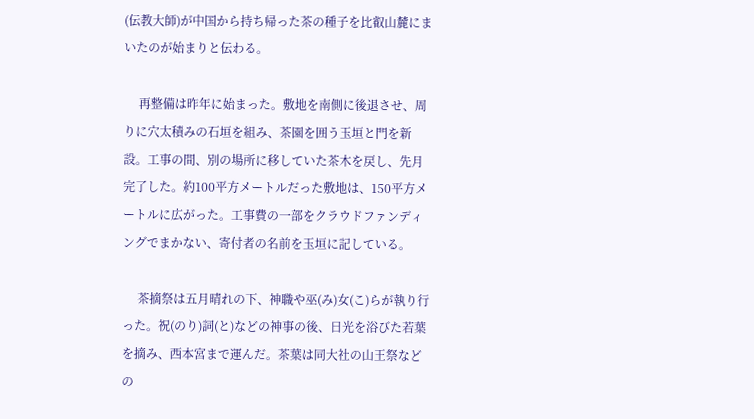(伝教大師)が中国から持ち帰った茶の種子を比叡山麓にまいたのが始まりと伝わる。

     再整備は昨年に始まった。敷地を南側に後退させ、周りに穴太積みの石垣を組み、茶園を囲う玉垣と門を新設。工事の間、別の場所に移していた茶木を戻し、先月完了した。約100平方メートルだった敷地は、150平方メートルに広がった。工事費の一部をクラウドファンディングでまかない、寄付者の名前を玉垣に記している。

     茶摘祭は五月晴れの下、神職や巫(み)女(こ)らが執り行った。祝(のり)詞(と)などの神事の後、日光を浴びた若葉を摘み、西本宮まで運んだ。茶葉は同大社の山王祭などの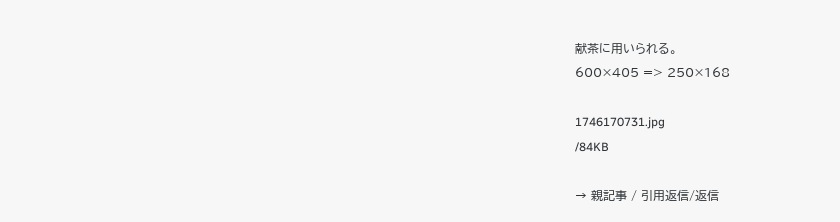献茶に用いられる。
600×405 => 250×168

1746170731.jpg
/84KB

→ 親記事 / 引用返信/返信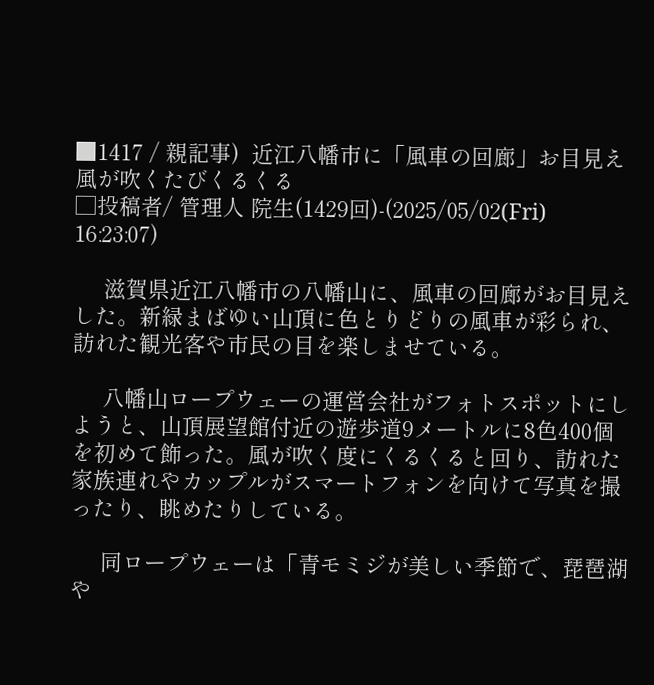■1417 / 親記事)  近江八幡市に「風車の回廊」お目見え 風が吹くたびくるくる
□投稿者/ 管理人 院生(1429回)-(2025/05/02(Fri) 16:23:07)

     滋賀県近江八幡市の八幡山に、風車の回廊がお目見えした。新緑まばゆい山頂に色とりどりの風車が彩られ、訪れた観光客や市民の目を楽しませている。

     八幡山ロープウェーの運営会社がフォトスポットにしようと、山頂展望館付近の遊歩道9メートルに8色400個を初めて飾った。風が吹く度にくるくると回り、訪れた家族連れやカップルがスマートフォンを向けて写真を撮ったり、眺めたりしている。

     同ロープウェーは「青モミジが美しい季節で、琵琶湖や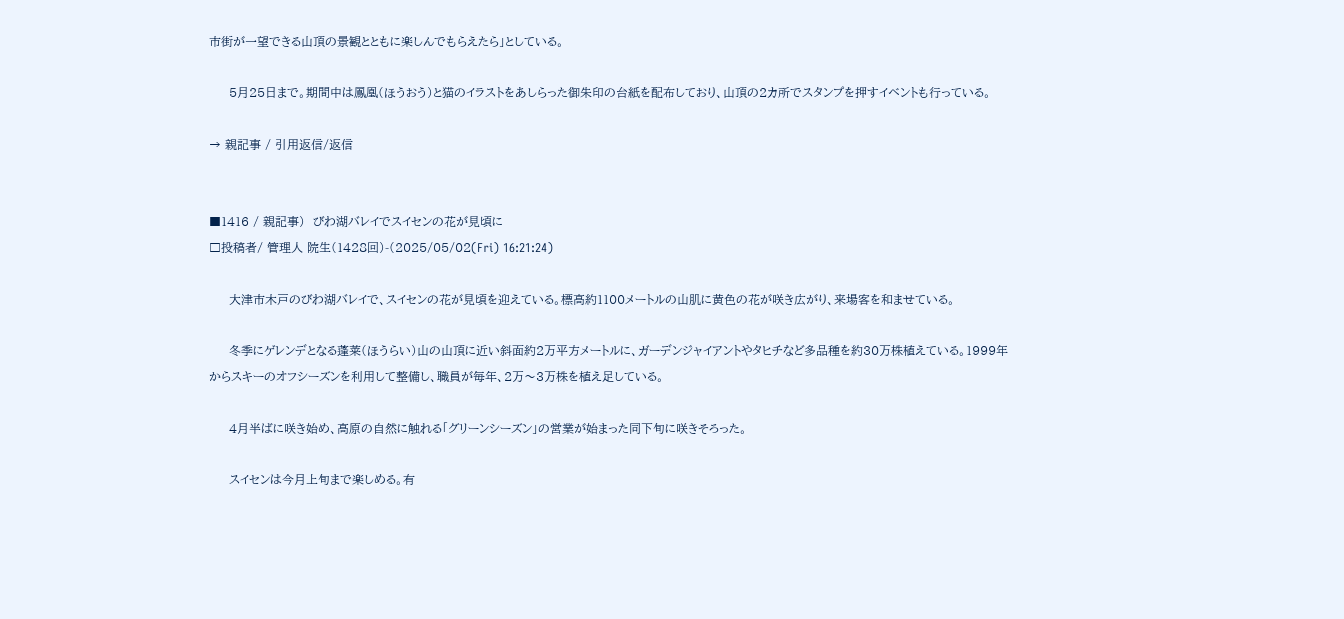市街が一望できる山頂の景観とともに楽しんでもらえたら」としている。

     5月25日まで。期間中は鳳凰(ほうおう)と猫のイラストをあしらった御朱印の台紙を配布しており、山頂の2カ所でスタンプを押すイベントも行っている。

→ 親記事 / 引用返信/返信


■1416 / 親記事)  びわ湖バレイでスイセンの花が見頃に
□投稿者/ 管理人 院生(1428回)-(2025/05/02(Fri) 16:21:24)

     大津市木戸のびわ湖バレイで、スイセンの花が見頃を迎えている。標高約1100メートルの山肌に黄色の花が咲き広がり、来場客を和ませている。

     冬季にゲレンデとなる蓬莱(ほうらい)山の山頂に近い斜面約2万平方メートルに、ガーデンジャイアントやタヒチなど多品種を約30万株植えている。1999年からスキーのオフシーズンを利用して整備し、職員が毎年、2万〜3万株を植え足している。

     4月半ばに咲き始め、高原の自然に触れる「グリーンシーズン」の営業が始まった同下旬に咲きそろった。

     スイセンは今月上旬まで楽しめる。有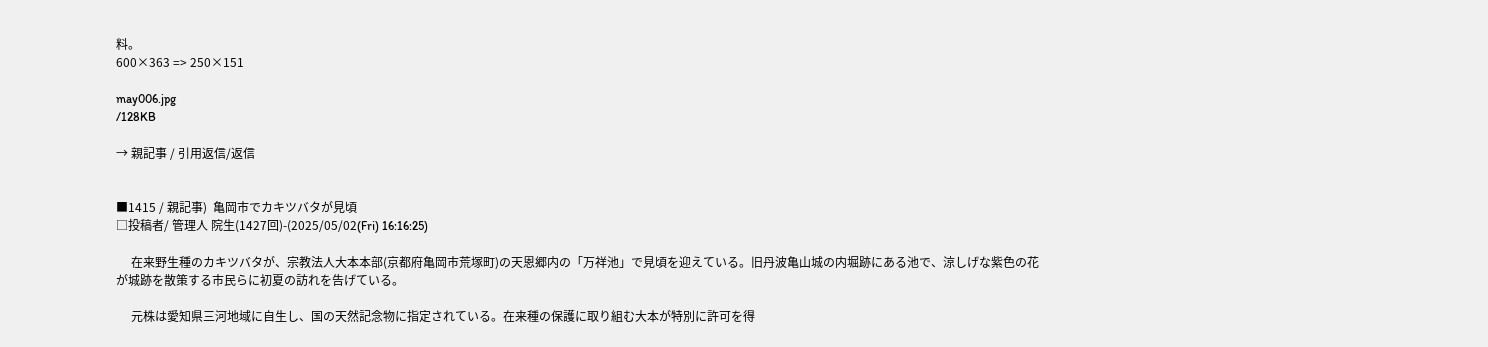料。
600×363 => 250×151

may006.jpg
/128KB

→ 親記事 / 引用返信/返信


■1415 / 親記事)  亀岡市でカキツバタが見頃
□投稿者/ 管理人 院生(1427回)-(2025/05/02(Fri) 16:16:25)

     在来野生種のカキツバタが、宗教法人大本本部(京都府亀岡市荒塚町)の天恩郷内の「万祥池」で見頃を迎えている。旧丹波亀山城の内堀跡にある池で、涼しげな紫色の花が城跡を散策する市民らに初夏の訪れを告げている。

     元株は愛知県三河地域に自生し、国の天然記念物に指定されている。在来種の保護に取り組む大本が特別に許可を得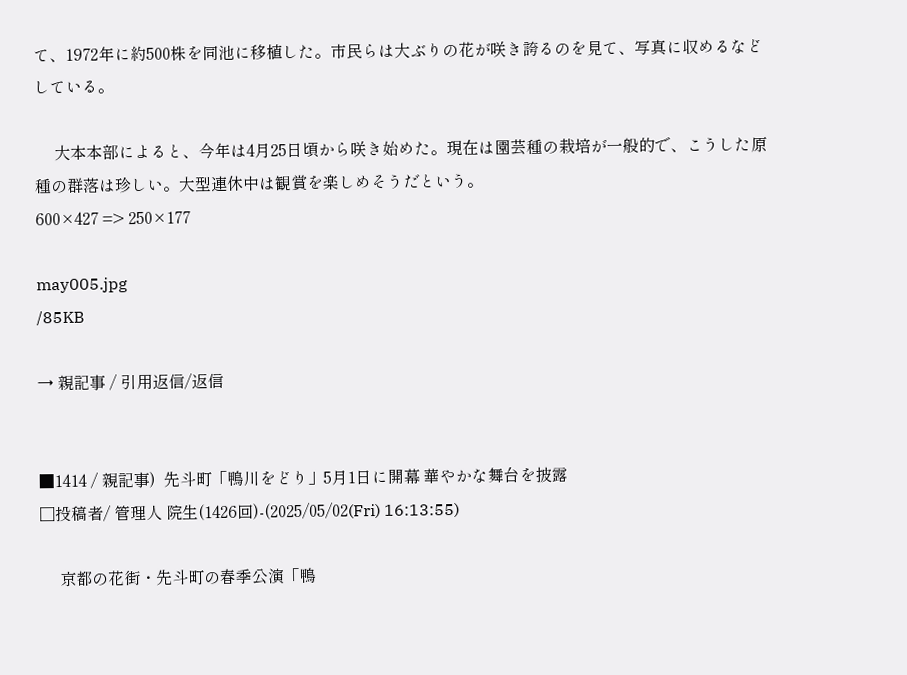て、1972年に約500株を同池に移植した。市民らは大ぶりの花が咲き誇るのを見て、写真に収めるなどしている。

     大本本部によると、今年は4月25日頃から咲き始めた。現在は園芸種の栽培が一般的で、こうした原種の群落は珍しい。大型連休中は観賞を楽しめそうだという。
600×427 => 250×177

may005.jpg
/85KB

→ 親記事 / 引用返信/返信


■1414 / 親記事)  先斗町「鴨川をどり」5月1日に開幕 華やかな舞台を披露
□投稿者/ 管理人 院生(1426回)-(2025/05/02(Fri) 16:13:55)

     京都の花街・先斗町の春季公演「鴨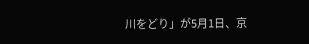川をどり」が5月1日、京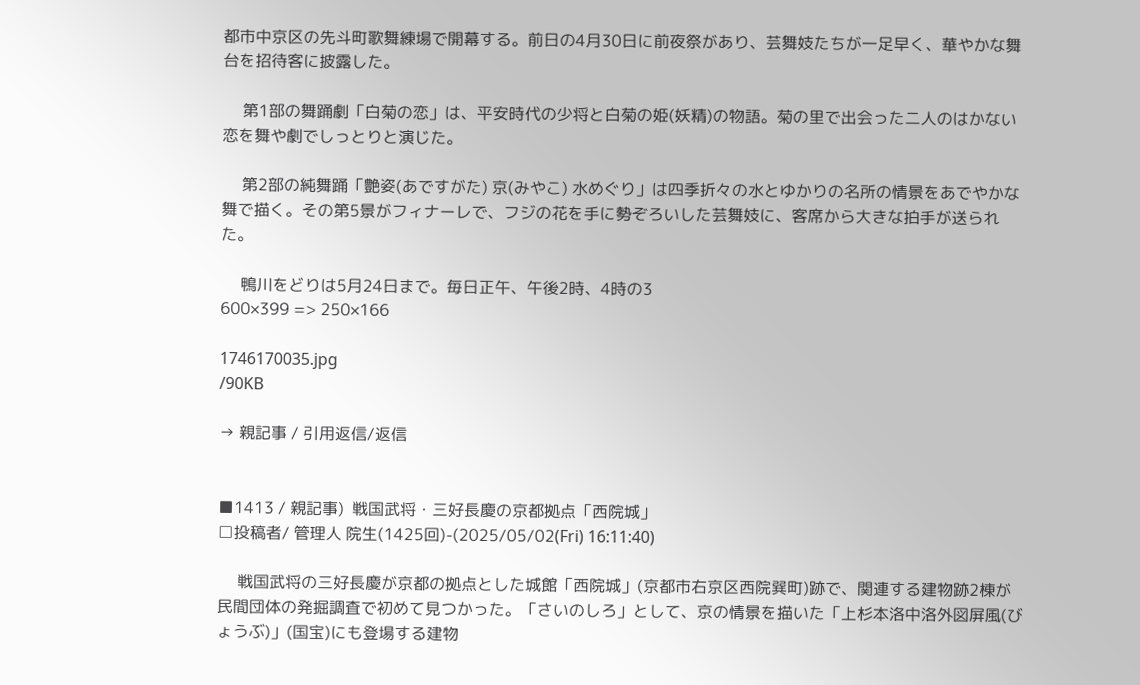都市中京区の先斗町歌舞練場で開幕する。前日の4月30日に前夜祭があり、芸舞妓たちが一足早く、華やかな舞台を招待客に披露した。

     第1部の舞踊劇「白菊の恋」は、平安時代の少将と白菊の姫(妖精)の物語。菊の里で出会った二人のはかない恋を舞や劇でしっとりと演じた。

     第2部の純舞踊「艶姿(あですがた) 京(みやこ) 水めぐり」は四季折々の水とゆかりの名所の情景をあでやかな舞で描く。その第5景がフィナーレで、フジの花を手に勢ぞろいした芸舞妓に、客席から大きな拍手が送られた。

     鴨川をどりは5月24日まで。毎日正午、午後2時、4時の3
600×399 => 250×166

1746170035.jpg
/90KB

→ 親記事 / 引用返信/返信


■1413 / 親記事)  戦国武将・三好長慶の京都拠点「西院城」
□投稿者/ 管理人 院生(1425回)-(2025/05/02(Fri) 16:11:40)

     戦国武将の三好長慶が京都の拠点とした城館「西院城」(京都市右京区西院巽町)跡で、関連する建物跡2棟が民間団体の発掘調査で初めて見つかった。「さいのしろ」として、京の情景を描いた「上杉本洛中洛外図屏風(びょうぶ)」(国宝)にも登場する建物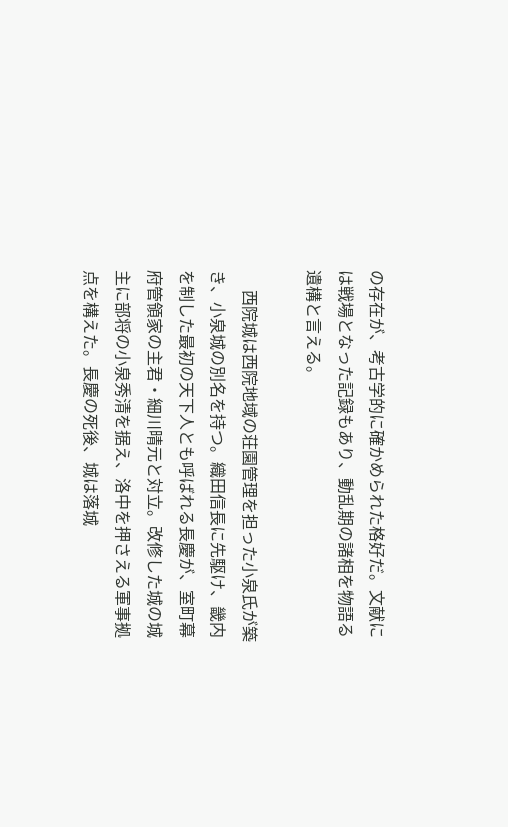の存在が、考古学的に確かめられた格好だ。文献には戦場となった記録もあり、動乱期の諸相を物語る遺構と言える。

     西院城は西院地域の荘園管理を担った小泉氏が築き、小泉城の別名を持つ。織田信長に先駆け、畿内を制した最初の天下人とも呼ばれる長慶が、室町幕府管領家の主君・細川晴元と対立。改修した城の城主に部将の小泉秀清を据え、洛中を押さえる軍事拠点を構えた。長慶の死後、城は落城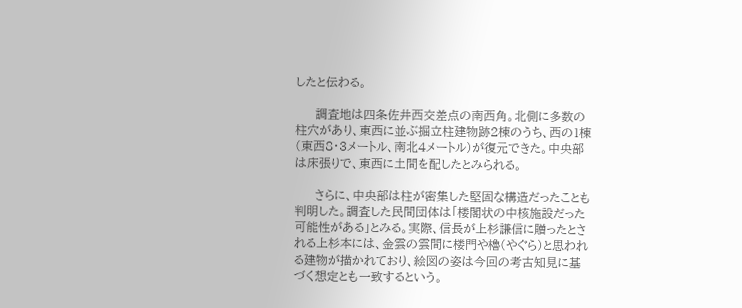したと伝わる。

     調査地は四条佐井西交差点の南西角。北側に多数の柱穴があり、東西に並ぶ掘立柱建物跡2棟のうち、西の1棟(東西8・3メートル、南北4メートル)が復元できた。中央部は床張りで、東西に土間を配したとみられる。

     さらに、中央部は柱が密集した堅固な構造だったことも判明した。調査した民間団体は「楼閣状の中核施設だった可能性がある」とみる。実際、信長が上杉謙信に贈ったとされる上杉本には、金雲の雲間に楼門や櫓(やぐら)と思われる建物が描かれており、絵図の姿は今回の考古知見に基づく想定とも一致するという。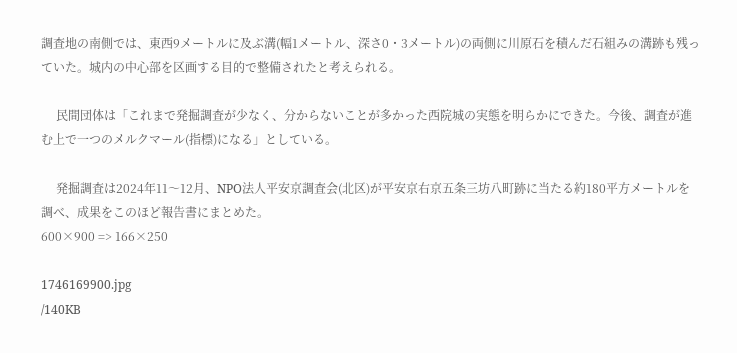調査地の南側では、東西9メートルに及ぶ溝(幅1メートル、深さ0・3メートル)の両側に川原石を積んだ石組みの溝跡も残っていた。城内の中心部を区画する目的で整備されたと考えられる。

     民間団体は「これまで発掘調査が少なく、分からないことが多かった西院城の実態を明らかにできた。今後、調査が進む上で一つのメルクマール(指標)になる」としている。

     発掘調査は2024年11〜12月、NPO法人平安京調査会(北区)が平安京右京五条三坊八町跡に当たる約180平方メートルを調べ、成果をこのほど報告書にまとめた。
600×900 => 166×250

1746169900.jpg
/140KB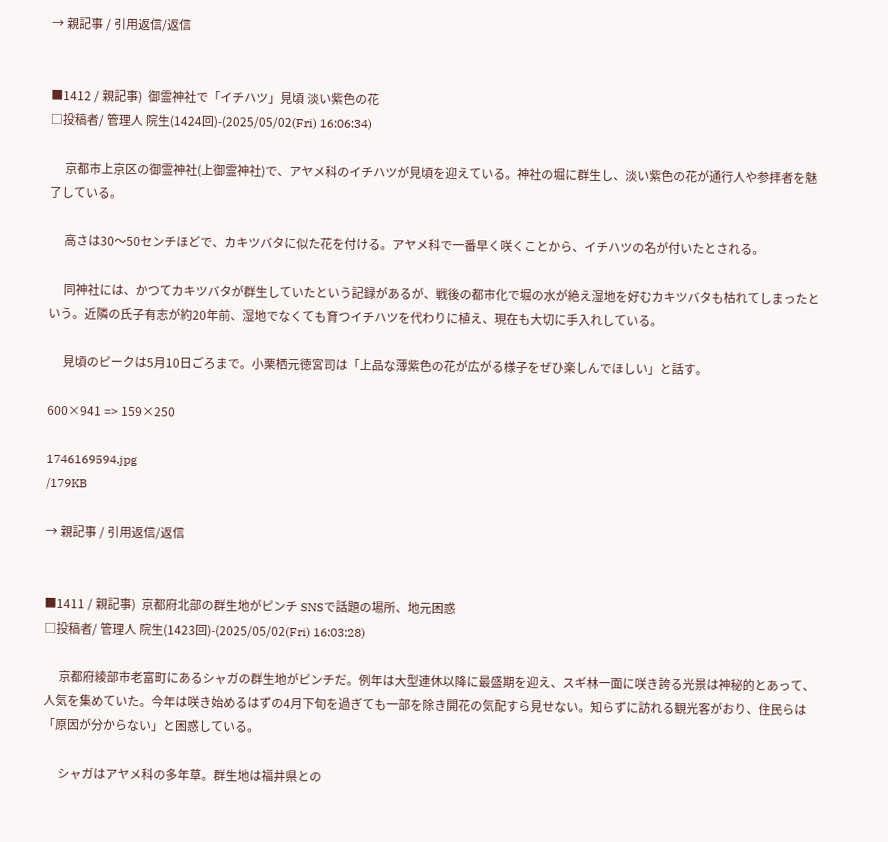→ 親記事 / 引用返信/返信


■1412 / 親記事)  御霊神社で「イチハツ」見頃 淡い紫色の花
□投稿者/ 管理人 院生(1424回)-(2025/05/02(Fri) 16:06:34)

     京都市上京区の御霊神社(上御霊神社)で、アヤメ科のイチハツが見頃を迎えている。神社の堀に群生し、淡い紫色の花が通行人や参拝者を魅了している。

     高さは30〜50センチほどで、カキツバタに似た花を付ける。アヤメ科で一番早く咲くことから、イチハツの名が付いたとされる。

     同神社には、かつてカキツバタが群生していたという記録があるが、戦後の都市化で堀の水が絶え湿地を好むカキツバタも枯れてしまったという。近隣の氏子有志が約20年前、湿地でなくても育つイチハツを代わりに植え、現在も大切に手入れしている。

     見頃のピークは5月10日ごろまで。小栗栖元徳宮司は「上品な薄紫色の花が広がる様子をぜひ楽しんでほしい」と話す。

600×941 => 159×250

1746169594.jpg
/179KB

→ 親記事 / 引用返信/返信


■1411 / 親記事)  京都府北部の群生地がピンチ SNSで話題の場所、地元困惑
□投稿者/ 管理人 院生(1423回)-(2025/05/02(Fri) 16:03:28)

     京都府綾部市老富町にあるシャガの群生地がピンチだ。例年は大型連休以降に最盛期を迎え、スギ林一面に咲き誇る光景は神秘的とあって、人気を集めていた。今年は咲き始めるはずの4月下旬を過ぎても一部を除き開花の気配すら見せない。知らずに訪れる観光客がおり、住民らは「原因が分からない」と困惑している。

     シャガはアヤメ科の多年草。群生地は福井県との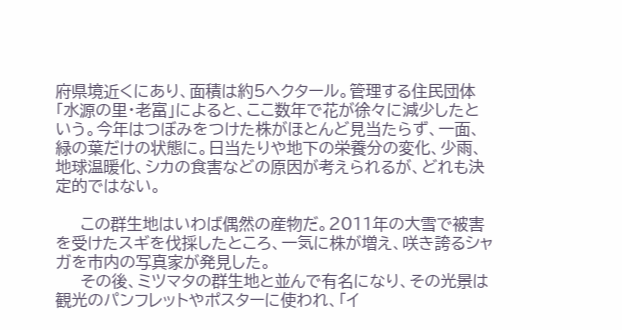府県境近くにあり、面積は約5ヘクタール。管理する住民団体「水源の里・老富」によると、ここ数年で花が徐々に減少したという。今年はつぼみをつけた株がほとんど見当たらず、一面、緑の葉だけの状態に。日当たりや地下の栄養分の変化、少雨、地球温暖化、シカの食害などの原因が考えられるが、どれも決定的ではない。

     この群生地はいわば偶然の産物だ。2011年の大雪で被害を受けたスギを伐採したところ、一気に株が増え、咲き誇るシャガを市内の写真家が発見した。
     その後、ミツマタの群生地と並んで有名になり、その光景は観光のパンフレットやポスターに使われ、「イ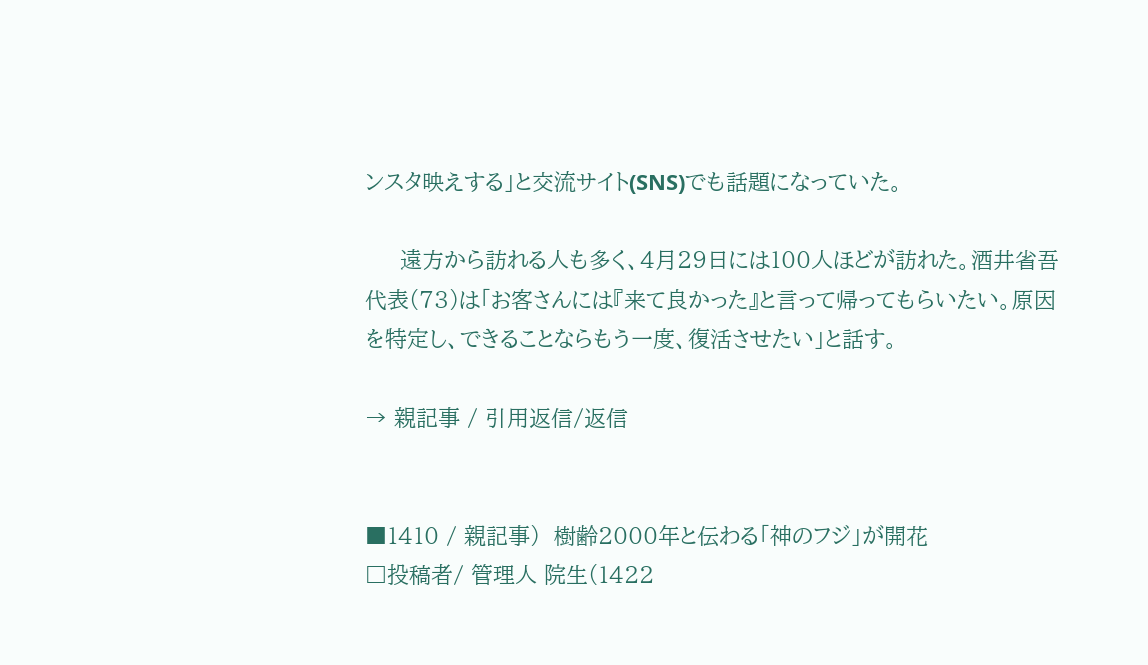ンスタ映えする」と交流サイト(SNS)でも話題になっていた。

     遠方から訪れる人も多く、4月29日には100人ほどが訪れた。酒井省吾代表(73)は「お客さんには『来て良かった』と言って帰ってもらいたい。原因を特定し、できることならもう一度、復活させたい」と話す。

→ 親記事 / 引用返信/返信


■1410 / 親記事)  樹齢2000年と伝わる「神のフジ」が開花
□投稿者/ 管理人 院生(1422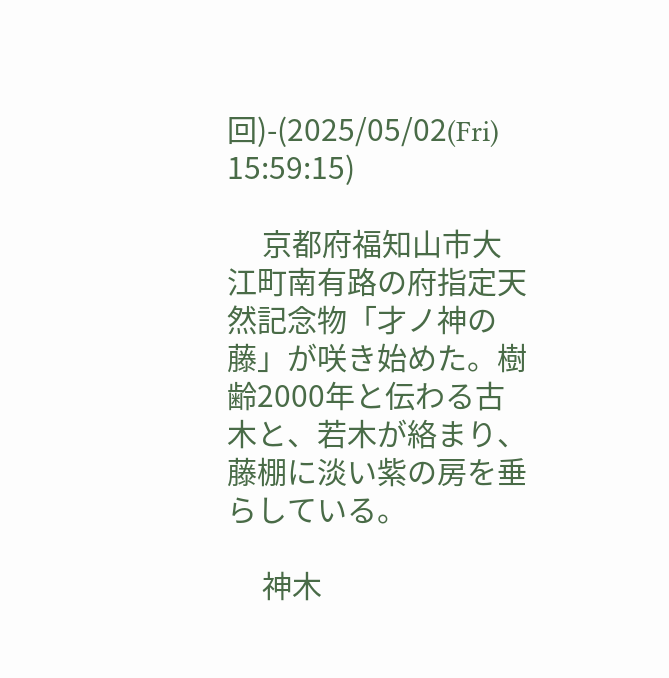回)-(2025/05/02(Fri) 15:59:15)

     京都府福知山市大江町南有路の府指定天然記念物「才ノ神の藤」が咲き始めた。樹齢2000年と伝わる古木と、若木が絡まり、藤棚に淡い紫の房を垂らしている。

     神木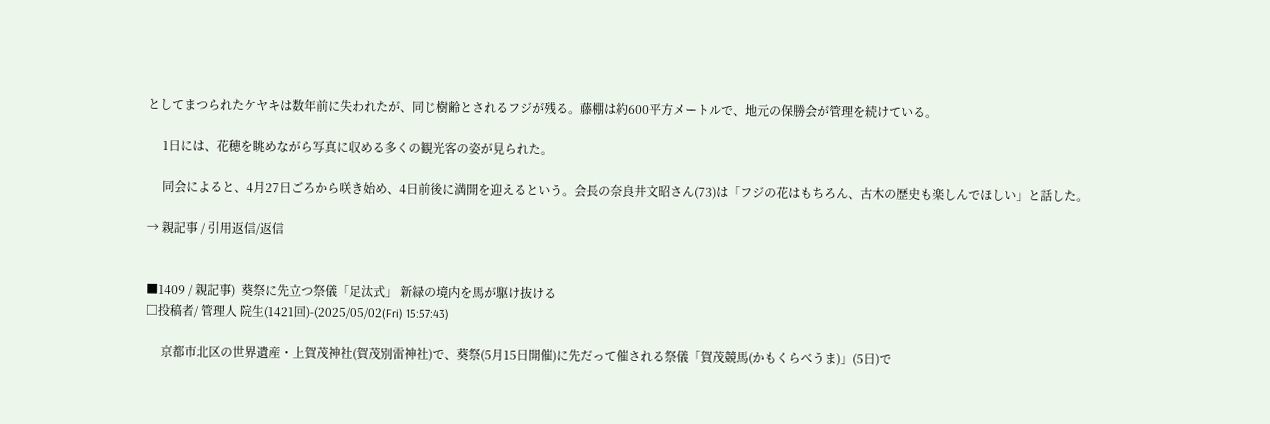としてまつられたケヤキは数年前に失われたが、同じ樹齢とされるフジが残る。藤棚は約600平方メートルで、地元の保勝会が管理を続けている。

     1日には、花穂を眺めながら写真に収める多くの観光客の姿が見られた。

     同会によると、4月27日ごろから咲き始め、4日前後に満開を迎えるという。会長の奈良井文昭さん(73)は「フジの花はもちろん、古木の歴史も楽しんでほしい」と話した。

→ 親記事 / 引用返信/返信


■1409 / 親記事)  葵祭に先立つ祭儀「足汰式」 新緑の境内を馬が駆け抜ける
□投稿者/ 管理人 院生(1421回)-(2025/05/02(Fri) 15:57:43)

     京都市北区の世界遺産・上賀茂神社(賀茂別雷神社)で、葵祭(5月15日開催)に先だって催される祭儀「賀茂競馬(かもくらべうま)」(5日)で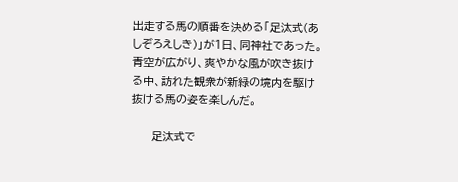出走する馬の順番を決める「足汰式(あしぞろえしき)」が1日、同神社であった。青空が広がり、爽やかな風が吹き抜ける中、訪れた観衆が新緑の境内を駆け抜ける馬の姿を楽しんだ。

     足汰式で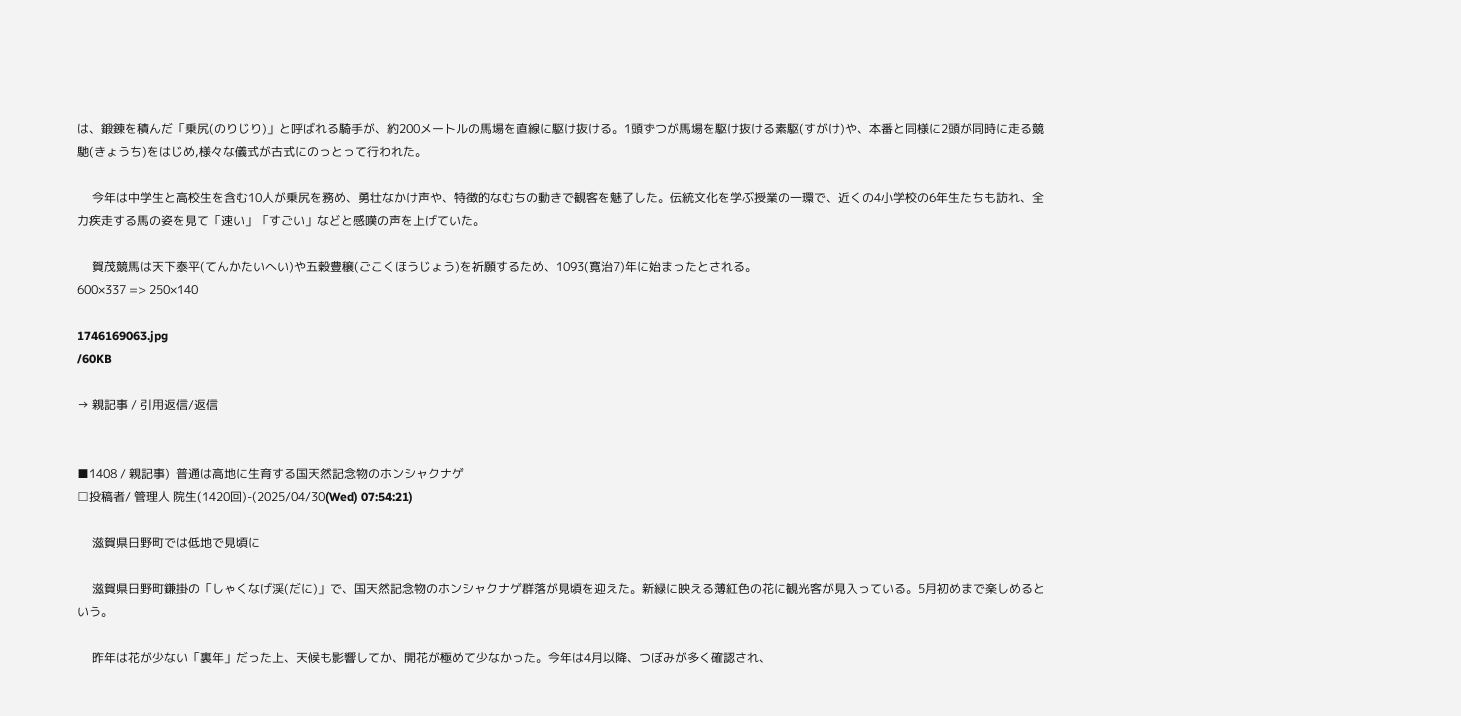は、鍛錬を積んだ「乗尻(のりじり)」と呼ばれる騎手が、約200メートルの馬場を直線に駆け抜ける。1頭ずつが馬場を駆け抜ける素駆(すがけ)や、本番と同様に2頭が同時に走る競馳(きょうち)をはじめ,様々な儀式が古式にのっとって行われた。

     今年は中学生と高校生を含む10人が乗尻を務め、勇壮なかけ声や、特徴的なむちの動きで観客を魅了した。伝統文化を学ぶ授業の一環で、近くの4小学校の6年生たちも訪れ、全力疾走する馬の姿を見て「速い」「すごい」などと感嘆の声を上げていた。

     賀茂競馬は天下泰平(てんかたいへい)や五穀豊穣(ごこくほうじょう)を祈願するため、1093(寛治7)年に始まったとされる。
600×337 => 250×140

1746169063.jpg
/60KB

→ 親記事 / 引用返信/返信


■1408 / 親記事)  普通は高地に生育する国天然記念物のホンシャクナゲ
□投稿者/ 管理人 院生(1420回)-(2025/04/30(Wed) 07:54:21)

     滋賀県日野町では低地で見頃に

     滋賀県日野町鎌掛の「しゃくなげ渓(だに)」で、国天然記念物のホンシャクナゲ群落が見頃を迎えた。新緑に映える薄紅色の花に観光客が見入っている。5月初めまで楽しめるという。

     昨年は花が少ない「裏年」だった上、天候も影響してか、開花が極めて少なかった。今年は4月以降、つぼみが多く確認され、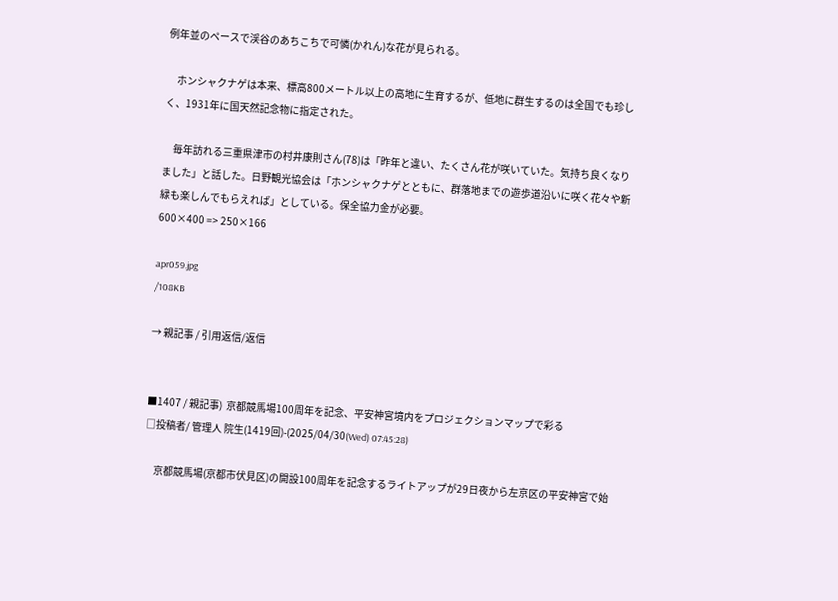例年並のペースで渓谷のあちこちで可憐(かれん)な花が見られる。

     ホンシャクナゲは本来、標高800メートル以上の高地に生育するが、低地に群生するのは全国でも珍しく、1931年に国天然記念物に指定された。

     毎年訪れる三重県津市の村井康則さん(78)は「昨年と違い、たくさん花が咲いていた。気持ち良くなりました」と話した。日野観光協会は「ホンシャクナゲとともに、群落地までの遊歩道沿いに咲く花々や新緑も楽しんでもらえれば」としている。保全協力金が必要。
600×400 => 250×166

apr059.jpg
/108KB

→ 親記事 / 引用返信/返信


■1407 / 親記事)  京都競馬場100周年を記念、平安神宮境内をプロジェクションマップで彩る
□投稿者/ 管理人 院生(1419回)-(2025/04/30(Wed) 07:45:28)

     京都競馬場(京都市伏見区)の開設100周年を記念するライトアップが29日夜から左京区の平安神宮で始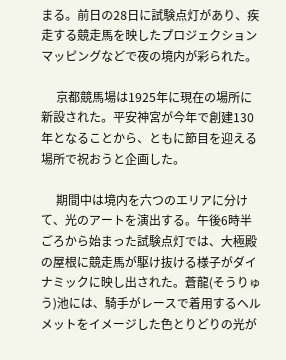まる。前日の28日に試験点灯があり、疾走する競走馬を映したプロジェクションマッピングなどで夜の境内が彩られた。

     京都競馬場は1925年に現在の場所に新設された。平安神宮が今年で創建130年となることから、ともに節目を迎える場所で祝おうと企画した。

     期間中は境内を六つのエリアに分けて、光のアートを演出する。午後6時半ごろから始まった試験点灯では、大極殿の屋根に競走馬が駆け抜ける様子がダイナミックに映し出された。蒼龍(そうりゅう)池には、騎手がレースで着用するヘルメットをイメージした色とりどりの光が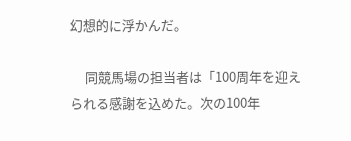幻想的に浮かんだ。

     同競馬場の担当者は「100周年を迎えられる感謝を込めた。次の100年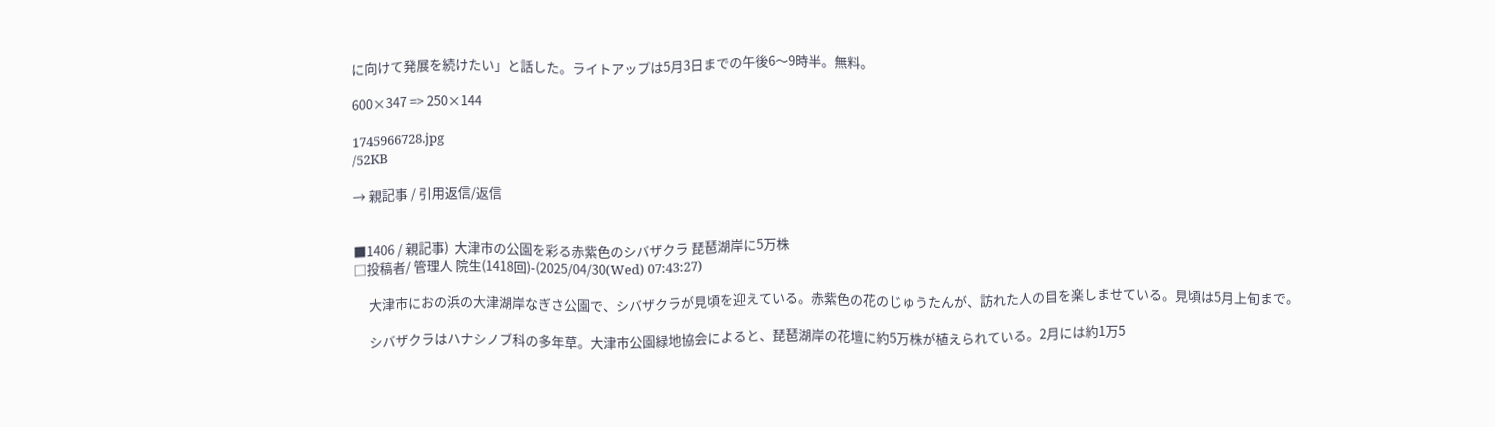に向けて発展を続けたい」と話した。ライトアップは5月3日までの午後6〜9時半。無料。

600×347 => 250×144

1745966728.jpg
/52KB

→ 親記事 / 引用返信/返信


■1406 / 親記事)  大津市の公園を彩る赤紫色のシバザクラ 琵琶湖岸に5万株
□投稿者/ 管理人 院生(1418回)-(2025/04/30(Wed) 07:43:27)

     大津市におの浜の大津湖岸なぎさ公園で、シバザクラが見頃を迎えている。赤紫色の花のじゅうたんが、訪れた人の目を楽しませている。見頃は5月上旬まで。

     シバザクラはハナシノブ科の多年草。大津市公園緑地協会によると、琵琶湖岸の花壇に約5万株が植えられている。2月には約1万5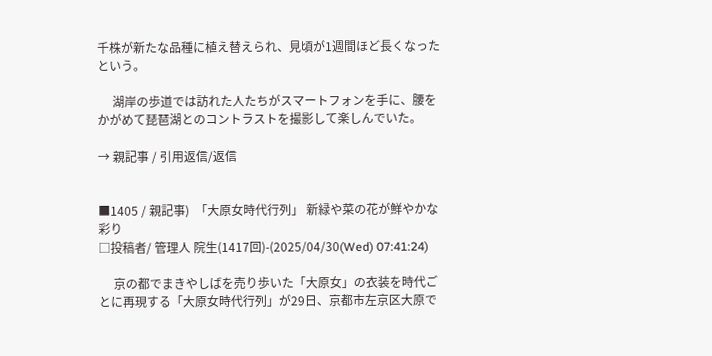千株が新たな品種に植え替えられ、見頃が1週間ほど長くなったという。

     湖岸の歩道では訪れた人たちがスマートフォンを手に、腰をかがめて琵琶湖とのコントラストを撮影して楽しんでいた。

→ 親記事 / 引用返信/返信


■1405 / 親記事)  「大原女時代行列」 新緑や菜の花が鮮やかな彩り
□投稿者/ 管理人 院生(1417回)-(2025/04/30(Wed) 07:41:24)

     京の都でまきやしばを売り歩いた「大原女」の衣装を時代ごとに再現する「大原女時代行列」が29日、京都市左京区大原で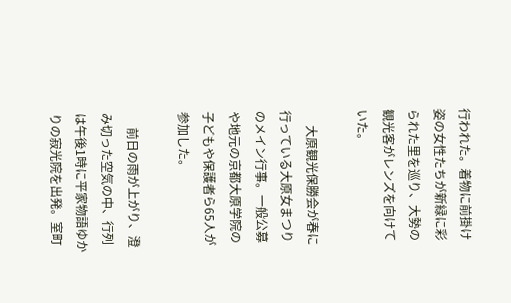行われた。着物に前掛け姿の女性たちが新緑に彩られた里を巡り、大勢の観光客がレンズを向けていた。

     大原観光保勝会が春に行っている大原女まつりのメイン行事。一般公募や地元の京都大原学院の子どもや保護者ら65人が参加した。

     前日の雨が上がり、澄み切った空気の中、行列は午後1時に平家物語ゆかりの寂光院を出発。室町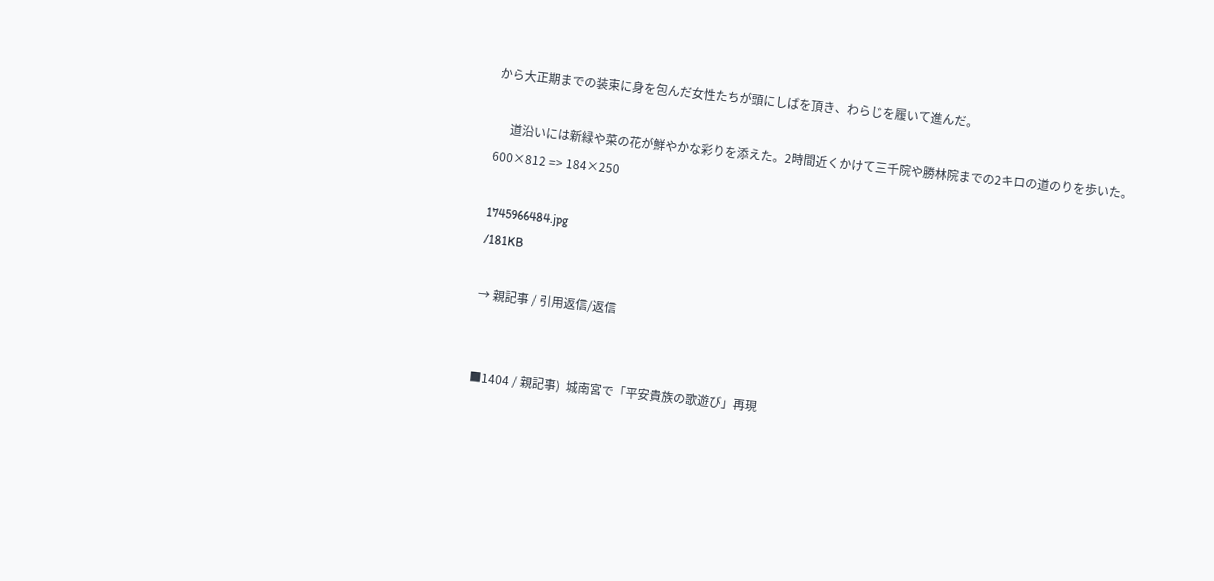から大正期までの装束に身を包んだ女性たちが頭にしばを頂き、わらじを履いて進んだ。

     道沿いには新緑や菜の花が鮮やかな彩りを添えた。2時間近くかけて三千院や勝林院までの2キロの道のりを歩いた。
600×812 => 184×250

1745966484.jpg
/181KB

→ 親記事 / 引用返信/返信


■1404 / 親記事)  城南宮で「平安貴族の歌遊び」再現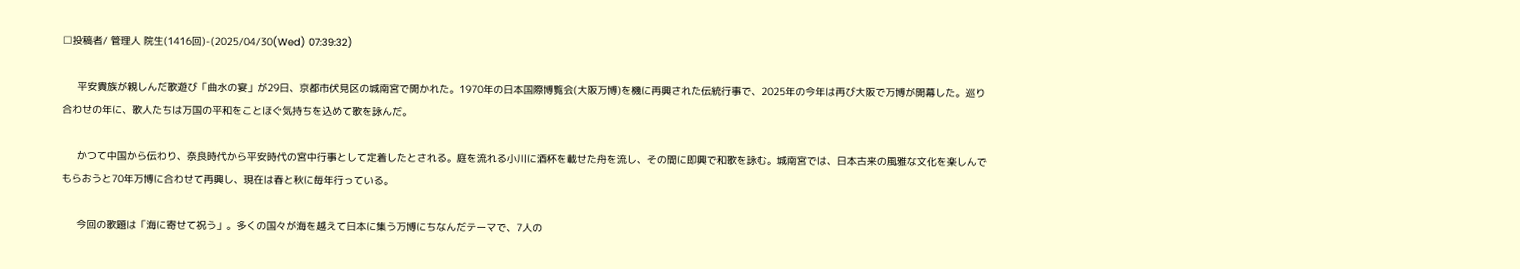□投稿者/ 管理人 院生(1416回)-(2025/04/30(Wed) 07:39:32)

     平安貴族が親しんだ歌遊び「曲水の宴」が29日、京都市伏見区の城南宮で開かれた。1970年の日本国際博覧会(大阪万博)を機に再興された伝統行事で、2025年の今年は再び大阪で万博が開幕した。巡り合わせの年に、歌人たちは万国の平和をことほぐ気持ちを込めて歌を詠んだ。

     かつて中国から伝わり、奈良時代から平安時代の宮中行事として定着したとされる。庭を流れる小川に酒杯を載せた舟を流し、その間に即興で和歌を詠む。城南宮では、日本古来の風雅な文化を楽しんでもらおうと70年万博に合わせて再興し、現在は春と秋に毎年行っている。

     今回の歌題は「海に寄せて祝う」。多くの国々が海を越えて日本に集う万博にちなんだテーマで、7人の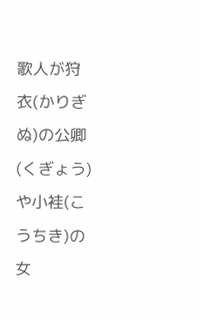歌人が狩衣(かりぎぬ)の公卿(くぎょう)や小袿(こうちき)の女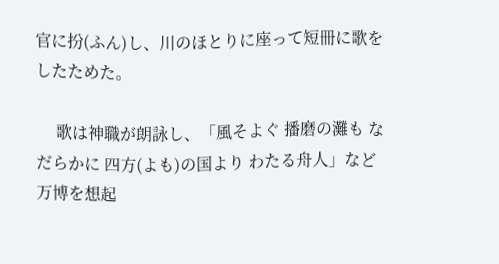官に扮(ふん)し、川のほとりに座って短冊に歌をしたためた。

     歌は神職が朗詠し、「風そよぐ 播磨の灘も なだらかに 四方(よも)の国より わたる舟人」など万博を想起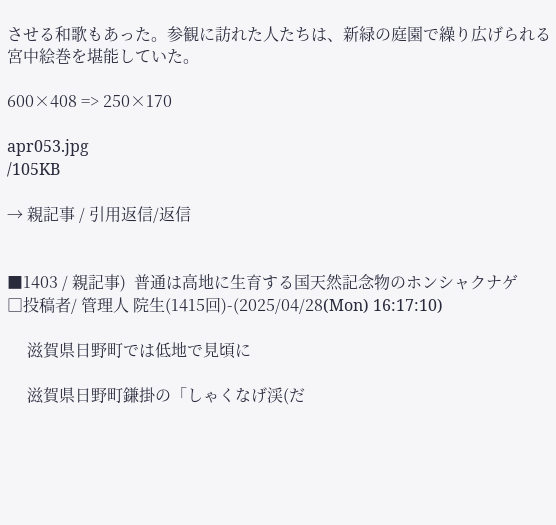させる和歌もあった。参観に訪れた人たちは、新緑の庭園で繰り広げられる宮中絵巻を堪能していた。

600×408 => 250×170

apr053.jpg
/105KB

→ 親記事 / 引用返信/返信


■1403 / 親記事)  普通は高地に生育する国天然記念物のホンシャクナゲ
□投稿者/ 管理人 院生(1415回)-(2025/04/28(Mon) 16:17:10)

     滋賀県日野町では低地で見頃に

     滋賀県日野町鎌掛の「しゃくなげ渓(だ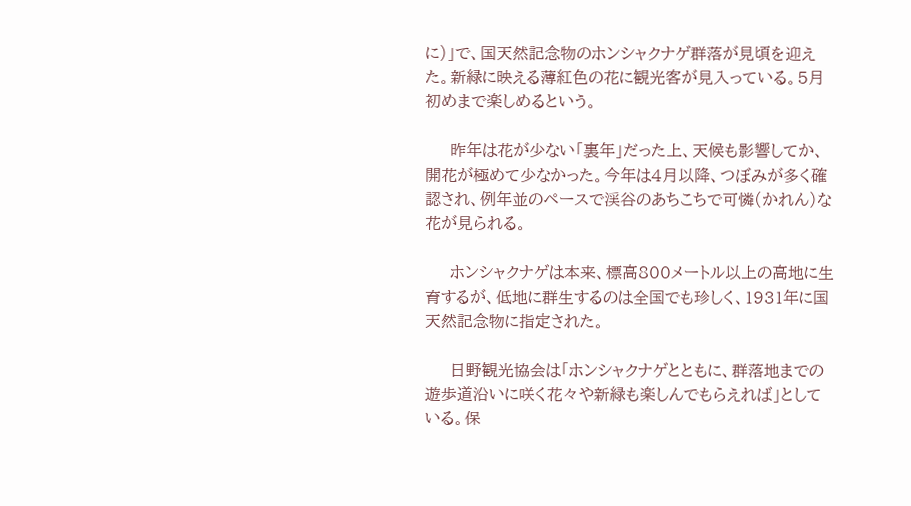に)」で、国天然記念物のホンシャクナゲ群落が見頃を迎えた。新緑に映える薄紅色の花に観光客が見入っている。5月初めまで楽しめるという。

     昨年は花が少ない「裏年」だった上、天候も影響してか、開花が極めて少なかった。今年は4月以降、つぼみが多く確認され、例年並のペースで渓谷のあちこちで可憐(かれん)な花が見られる。

     ホンシャクナゲは本来、標高800メートル以上の高地に生育するが、低地に群生するのは全国でも珍しく、1931年に国天然記念物に指定された。

     日野観光協会は「ホンシャクナゲとともに、群落地までの遊歩道沿いに咲く花々や新緑も楽しんでもらえれば」としている。保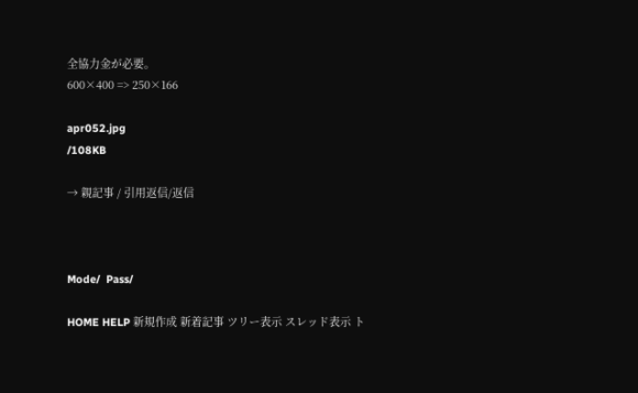全協力金が必要。
600×400 => 250×166

apr052.jpg
/108KB

→ 親記事 / 引用返信/返信



Mode/  Pass/

HOME HELP 新規作成 新着記事 ツリー表示 スレッド表示 ト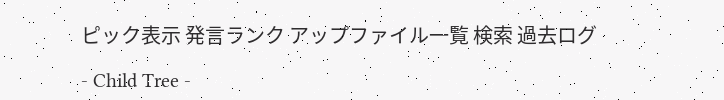ピック表示 発言ランク アップファイル一覧 検索 過去ログ

- Child Tree -